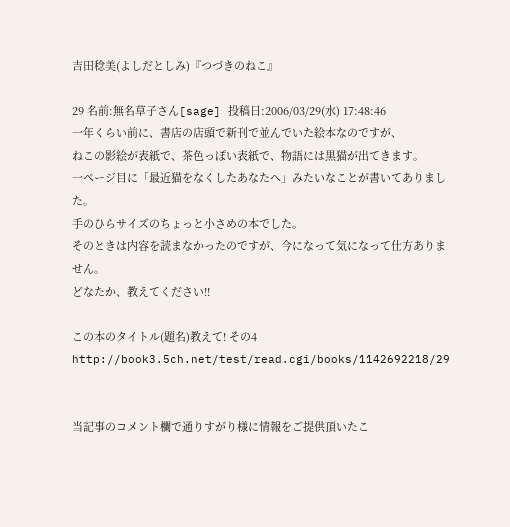吉田稔美(よしだとしみ)『つづきのねこ』

29 名前:無名草子さん[sage] 投稿日:2006/03/29(水) 17:48:46
一年くらい前に、書店の店頭で新刊で並んでいた絵本なのですが、
ねこの影絵が表紙で、茶色っぽい表紙で、物語には黒猫が出てきます。
一ページ目に「最近猫をなくしたあなたへ」みたいなことが書いてありました。
手のひらサイズのちょっと小さめの本でした。
そのときは内容を読まなかったのですが、今になって気になって仕方ありません。
どなたか、教えてください!!

この本のタイトル(題名)教えて! その4
http://book3.5ch.net/test/read.cgi/books/1142692218/29


当記事のコメント欄で通りすがり様に情報をご提供頂いたこ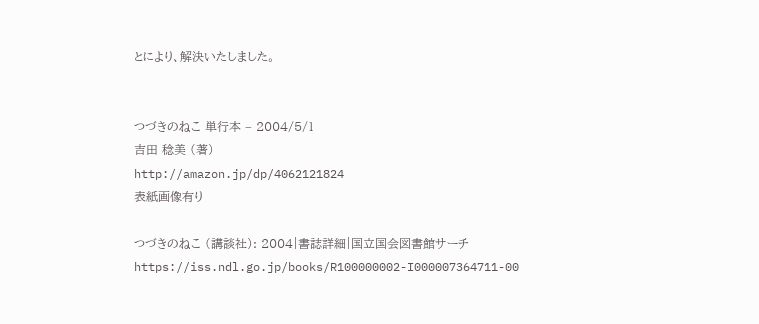とにより、解決いたしました。


つづきのねこ 単行本 – 2004/5/1
吉田 稔美 (著)
http://amazon.jp/dp/4062121824
表紙画像有り

つづきのねこ (講談社): 2004|書誌詳細|国立国会図書館サーチ
https://iss.ndl.go.jp/books/R100000002-I000007364711-00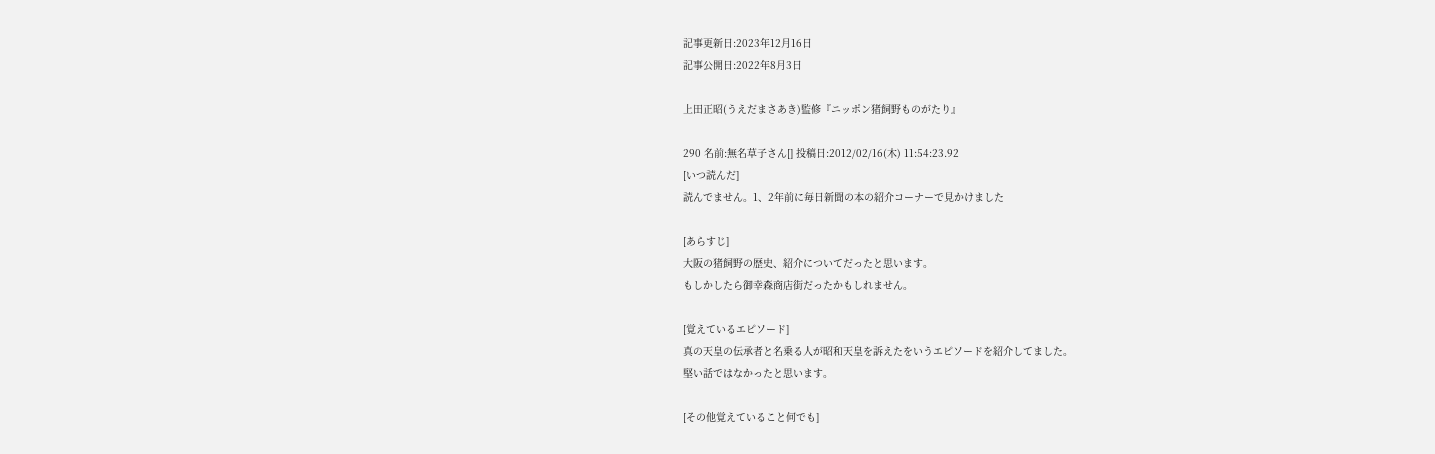記事更新日:2023年12月16日
記事公開日:2022年8月3日

上田正昭(うえだまさあき)監修『ニッポン猪飼野ものがたり』

290 名前:無名草子さん[] 投稿日:2012/02/16(木) 11:54:23.92
[いつ読んだ]
読んでません。1、2年前に毎日新聞の本の紹介コーナーで見かけました

[あらすじ]
大阪の猪飼野の歴史、紹介についてだったと思います。
もしかしたら御幸森商店街だったかもしれません。

[覚えているエピソード]
真の天皇の伝承者と名乗る人が昭和天皇を訴えたをいうエピソードを紹介してました。
堅い話ではなかったと思います。

[その他覚えていること何でも]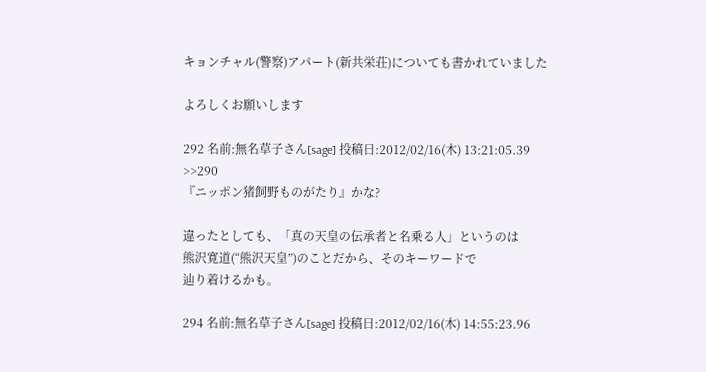キョンチャル(警察)アパート(新共栄荘)についても書かれていました

よろしくお願いします

292 名前:無名草子さん[sage] 投稿日:2012/02/16(木) 13:21:05.39
>>290
『ニッポン猪飼野ものがたり』かな?

違ったとしても、「真の天皇の伝承者と名乗る人」というのは
熊沢寛道(“熊沢天皇”)のことだから、そのキーワードで
辿り着けるかも。

294 名前:無名草子さん[sage] 投稿日:2012/02/16(木) 14:55:23.96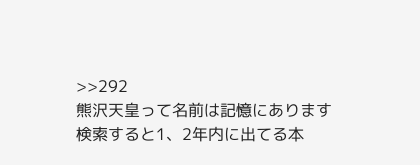>>292
熊沢天皇って名前は記憶にあります
検索すると1、2年内に出てる本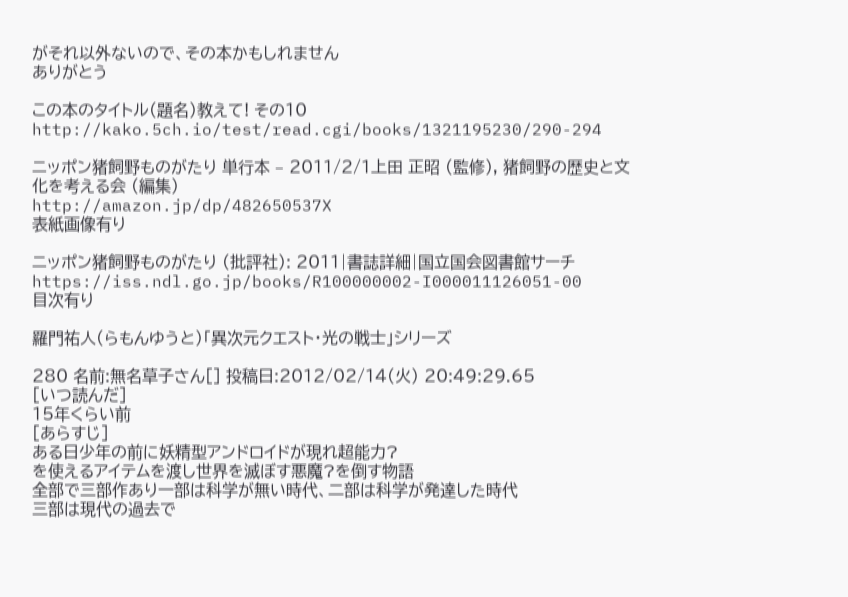がそれ以外ないので、その本かもしれません
ありがとう

この本のタイトル(題名)教えて! その10
http://kako.5ch.io/test/read.cgi/books/1321195230/290-294

ニッポン猪飼野ものがたり 単行本 – 2011/2/1上田 正昭 (監修), 猪飼野の歴史と文化を考える会 (編集)
http://amazon.jp/dp/482650537X
表紙画像有り

ニッポン猪飼野ものがたり (批評社): 2011|書誌詳細|国立国会図書館サーチ
https://iss.ndl.go.jp/books/R100000002-I000011126051-00
目次有り

羅門祐人(らもんゆうと)「異次元クエスト・光の戦士」シリーズ

280 名前:無名草子さん[] 投稿日:2012/02/14(火) 20:49:29.65
[いつ読んだ]
15年くらい前
[あらすじ]
ある日少年の前に妖精型アンドロイドが現れ超能力?
を使えるアイテムを渡し世界を滅ぼす悪魔?を倒す物語
全部で三部作あり一部は科学が無い時代、二部は科学が発達した時代
三部は現代の過去で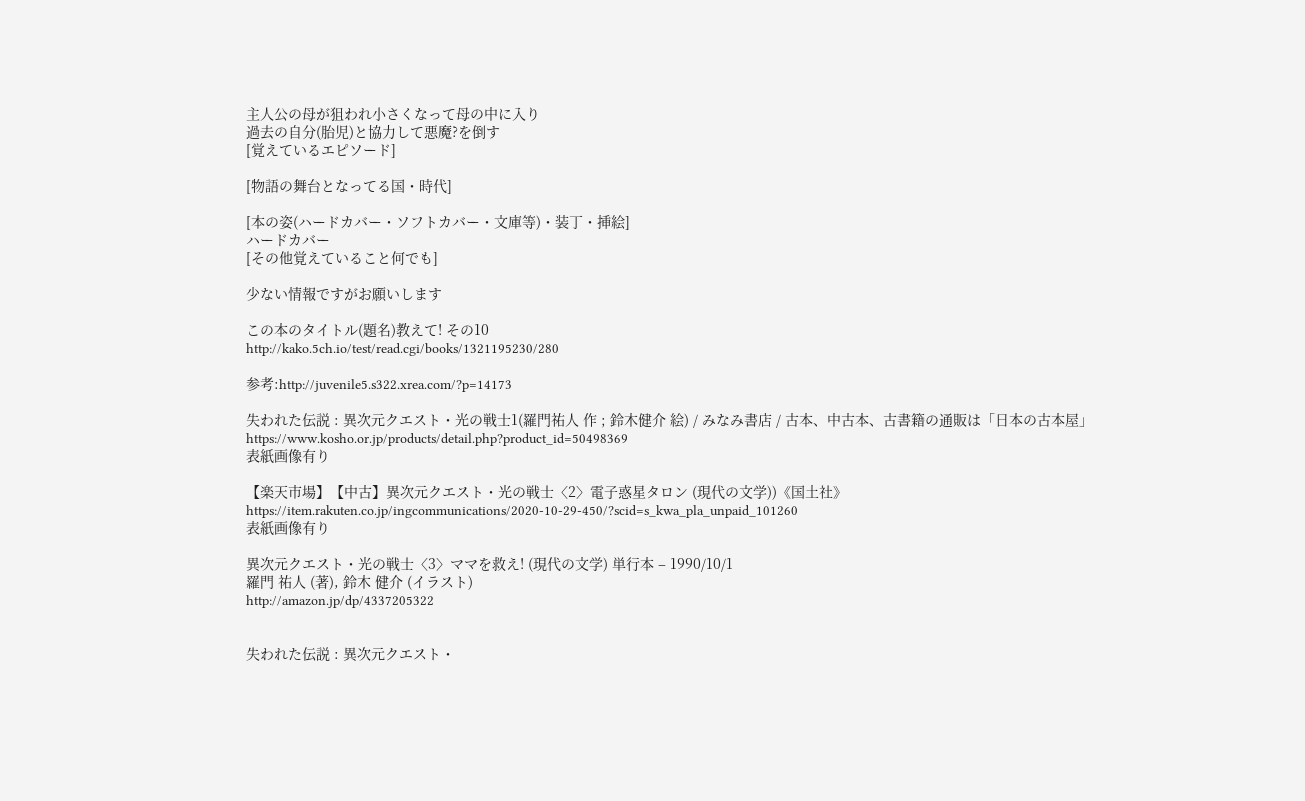主人公の母が狙われ小さくなって母の中に入り
過去の自分(胎児)と協力して悪魔?を倒す
[覚えているエピソード]

[物語の舞台となってる国・時代]

[本の姿(ハードカバー・ソフトカバー・文庫等)・装丁・挿絵]
ハードカバー
[その他覚えていること何でも]

少ない情報ですがお願いします

この本のタイトル(題名)教えて! その10
http://kako.5ch.io/test/read.cgi/books/1321195230/280

参考:http://juvenile5.s322.xrea.com/?p=14173

失われた伝説 : 異次元クエスト・光の戦士1(羅門祐人 作 ; 鈴木健介 絵) / みなみ書店 / 古本、中古本、古書籍の通販は「日本の古本屋」
https://www.kosho.or.jp/products/detail.php?product_id=50498369
表紙画像有り

【楽天市場】【中古】異次元クエスト・光の戦士〈2〉電子惑星タロン (現代の文学))《国土社》
https://item.rakuten.co.jp/ingcommunications/2020-10-29-450/?scid=s_kwa_pla_unpaid_101260
表紙画像有り

異次元クエスト・光の戦士〈3〉ママを救え! (現代の文学) 単行本 – 1990/10/1
羅門 祐人 (著), 鈴木 健介 (イラスト)
http://amazon.jp/dp/4337205322


失われた伝説 : 異次元クエスト・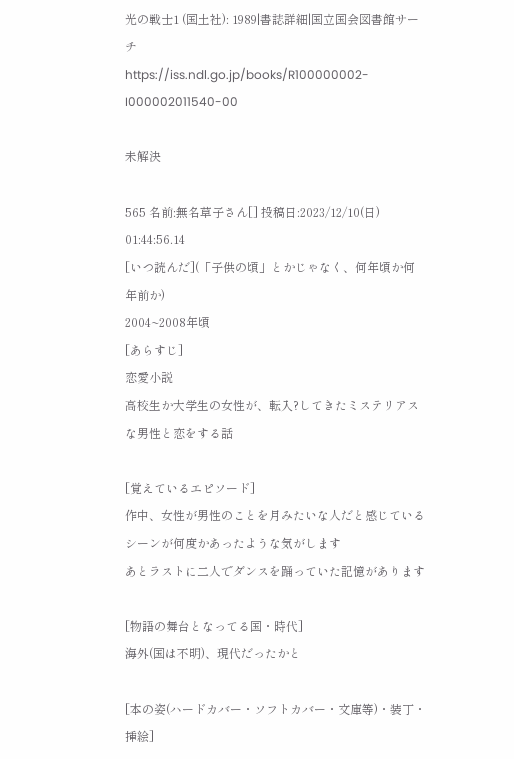光の戦士1 (国土社): 1989|書誌詳細|国立国会図書館サーチ
https://iss.ndl.go.jp/books/R100000002-I000002011540-00

未解決

565 名前:無名草子さん[] 投稿日:2023/12/10(日) 01:44:56.14
[いつ読んだ](「子供の頃」とかじゃなく、何年頃か何年前か)
2004~2008年頃
[あらすじ]
恋愛小説
高校生か大学生の女性が、転入?してきたミステリアスな男性と恋をする話

[覚えているエピソード]
作中、女性が男性のことを月みたいな人だと感じているシーンが何度かあったような気がします
あとラストに二人でダンスを踊っていた記憶があります

[物語の舞台となってる国・時代]
海外(国は不明)、現代だったかと

[本の姿(ハードカバー・ソフトカバー・文庫等)・装丁・挿絵]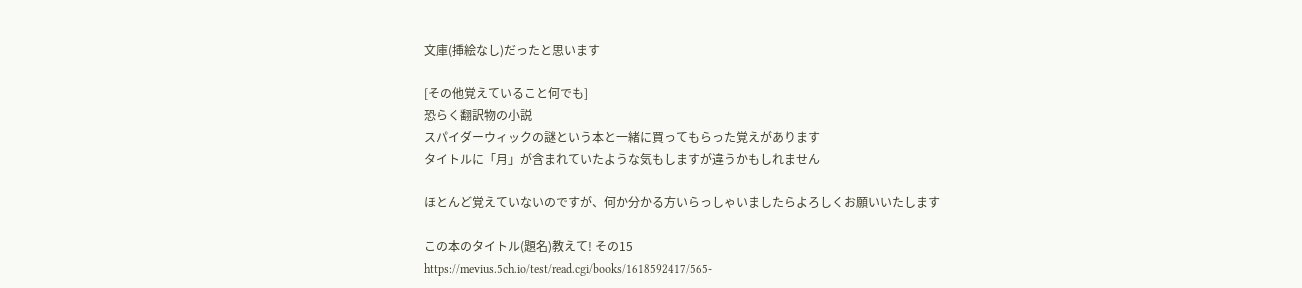文庫(挿絵なし)だったと思います

[その他覚えていること何でも]
恐らく翻訳物の小説
スパイダーウィックの謎という本と一緒に買ってもらった覚えがあります
タイトルに「月」が含まれていたような気もしますが違うかもしれません

ほとんど覚えていないのですが、何か分かる方いらっしゃいましたらよろしくお願いいたします

この本のタイトル(題名)教えて! その15
https://mevius.5ch.io/test/read.cgi/books/1618592417/565-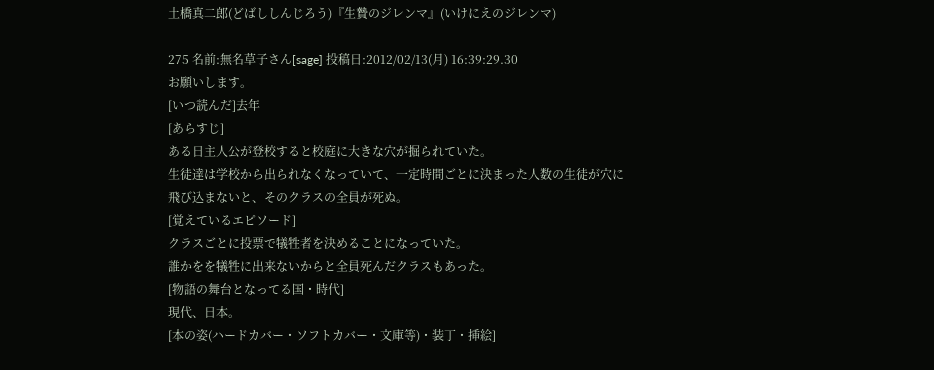土橋真二郎(どばししんじろう)『生贄のジレンマ』(いけにえのジレンマ)

275 名前:無名草子さん[sage] 投稿日:2012/02/13(月) 16:39:29.30
お願いします。
[いつ読んだ]去年
[あらすじ]
ある日主人公が登校すると校庭に大きな穴が掘られていた。
生徒達は学校から出られなくなっていて、一定時間ごとに決まった人数の生徒が穴に飛び込まないと、そのクラスの全員が死ぬ。
[覚えているエピソード]
クラスごとに投票で犠牲者を決めることになっていた。
誰かをを犠牲に出来ないからと全員死んだクラスもあった。
[物語の舞台となってる国・時代]
現代、日本。
[本の姿(ハードカバー・ソフトカバー・文庫等)・装丁・挿絵]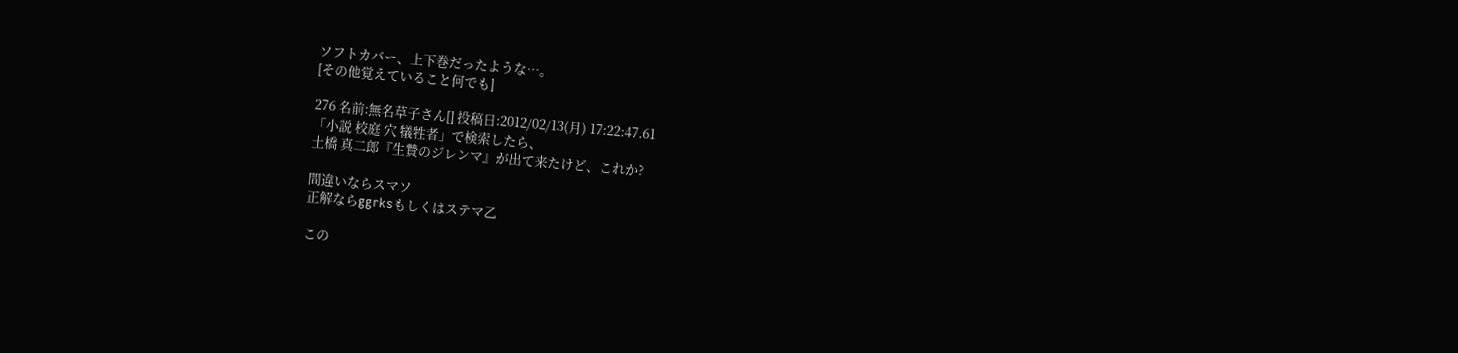ソフトカバー、上下巻だったような…。
[その他覚えていること何でも]

276 名前:無名草子さん[] 投稿日:2012/02/13(月) 17:22:47.61
「小説 校庭 穴 犠牲者」で検索したら、
土橋 真二郎『生贄のジレンマ』が出て来たけど、これか?

間違いならスマソ
正解ならggrksもしくはステマ乙

この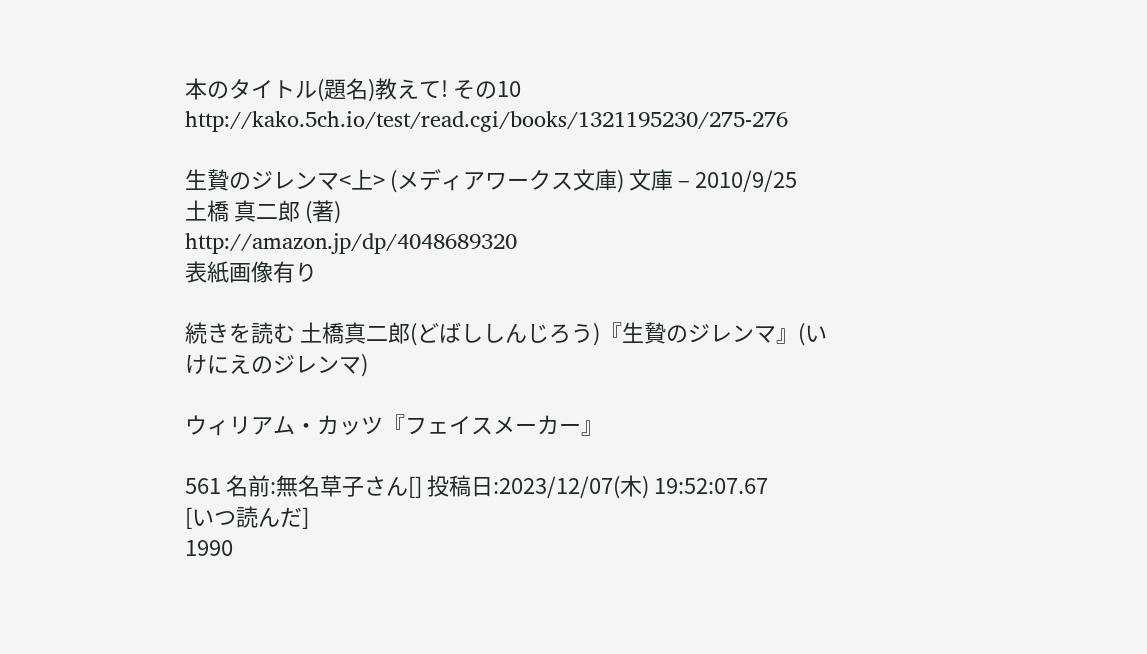本のタイトル(題名)教えて! その10
http://kako.5ch.io/test/read.cgi/books/1321195230/275-276

生贄のジレンマ<上> (メディアワークス文庫) 文庫 – 2010/9/25
土橋 真二郎 (著)
http://amazon.jp/dp/4048689320
表紙画像有り

続きを読む 土橋真二郎(どばししんじろう)『生贄のジレンマ』(いけにえのジレンマ)

ウィリアム・カッツ『フェイスメーカー』

561 名前:無名草子さん[] 投稿日:2023/12/07(木) 19:52:07.67
[いつ読んだ]
1990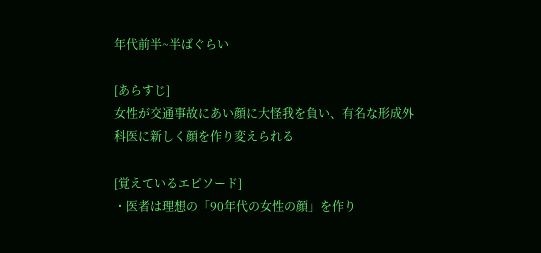年代前半~半ばぐらい

[あらすじ]
女性が交通事故にあい顔に大怪我を負い、有名な形成外科医に新しく顔を作り変えられる

[覚えているエピソード]
・医者は理想の「90年代の女性の顔」を作り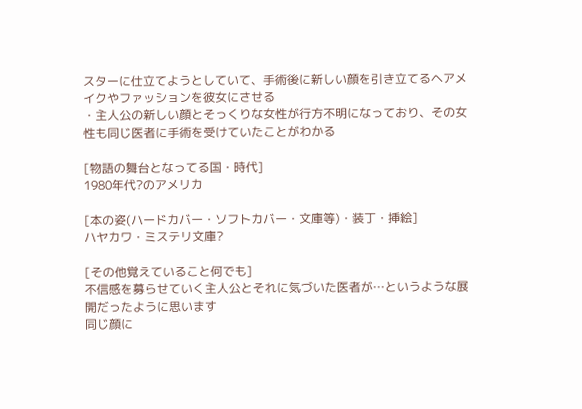スターに仕立てようとしていて、手術後に新しい顔を引き立てるヘアメイクやファッションを彼女にさせる
・主人公の新しい顔とそっくりな女性が行方不明になっており、その女性も同じ医者に手術を受けていたことがわかる

[物語の舞台となってる国・時代]
1980年代?のアメリカ

[本の姿(ハードカバー・ソフトカバー・文庫等)・装丁・挿絵]
ハヤカワ・ミステリ文庫?

[その他覚えていること何でも]
不信感を募らせていく主人公とそれに気づいた医者が…というような展開だったように思います
同じ顔に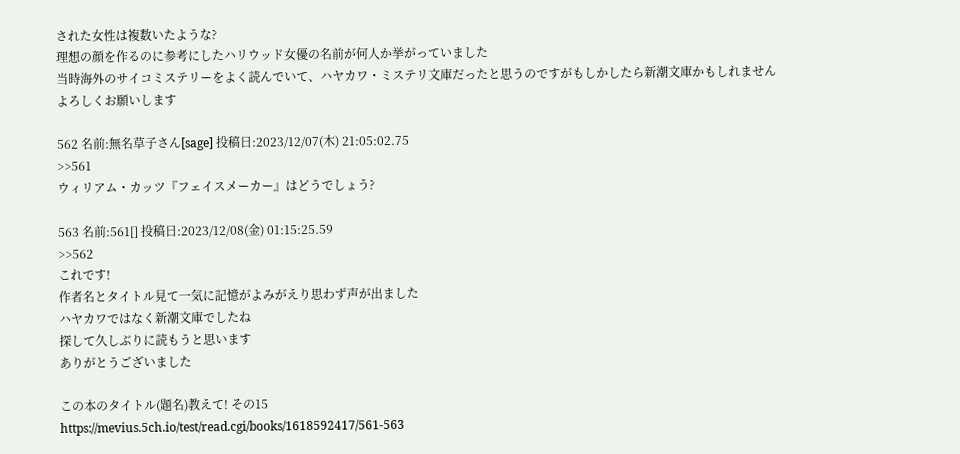された女性は複数いたような?
理想の顔を作るのに参考にしたハリウッド女優の名前が何人か挙がっていました
当時海外のサイコミステリーをよく読んでいて、ハヤカワ・ミステリ文庫だったと思うのですがもしかしたら新潮文庫かもしれません
よろしくお願いします

562 名前:無名草子さん[sage] 投稿日:2023/12/07(木) 21:05:02.75
>>561
ウィリアム・カッツ『フェイスメーカー』はどうでしょう?

563 名前:561[] 投稿日:2023/12/08(金) 01:15:25.59
>>562
これです!
作者名とタイトル見て一気に記憶がよみがえり思わず声が出ました
ハヤカワではなく新潮文庫でしたね
探して久しぶりに読もうと思います
ありがとうございました

この本のタイトル(題名)教えて! その15
https://mevius.5ch.io/test/read.cgi/books/1618592417/561-563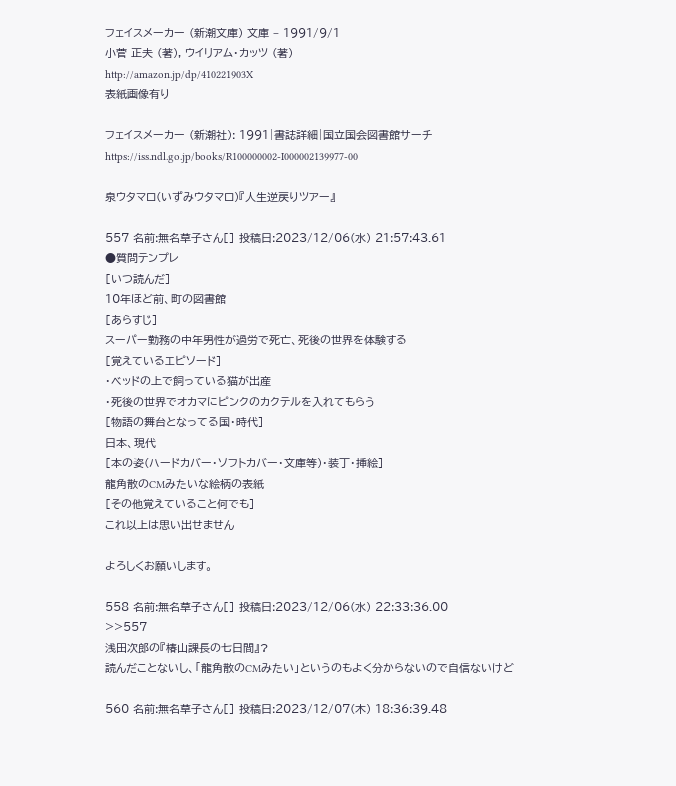フェイスメーカー (新潮文庫) 文庫 – 1991/9/1
小菅 正夫 (著), ウイリアム・カッツ (著)
http://amazon.jp/dp/410221903X
表紙画像有り

フェイスメーカー (新潮社): 1991|書誌詳細|国立国会図書館サーチ
https://iss.ndl.go.jp/books/R100000002-I000002139977-00

泉ウタマロ(いずみウタマロ)『人生逆戻りツアー』

557 名前:無名草子さん[] 投稿日:2023/12/06(水) 21:57:43.61
●質問テンプレ
[いつ読んだ]
10年ほど前、町の図書館
[あらすじ]
スーパー勤務の中年男性が過労で死亡、死後の世界を体験する
[覚えているエピソード]
・ベッドの上で飼っている猫が出産
・死後の世界でオカマにピンクのカクテルを入れてもらう
[物語の舞台となってる国・時代]
日本、現代
[本の姿(ハードカバー・ソフトカバー・文庫等)・装丁・挿絵]
龍角散のCMみたいな絵柄の表紙
[その他覚えていること何でも]
これ以上は思い出せません

よろしくお願いします。

558 名前:無名草子さん[] 投稿日:2023/12/06(水) 22:33:36.00
>>557
浅田次郎の『椿山課長の七日間』?
読んだことないし、「龍角散のCMみたい」というのもよく分からないので自信ないけど

560 名前:無名草子さん[] 投稿日:2023/12/07(木) 18:36:39.48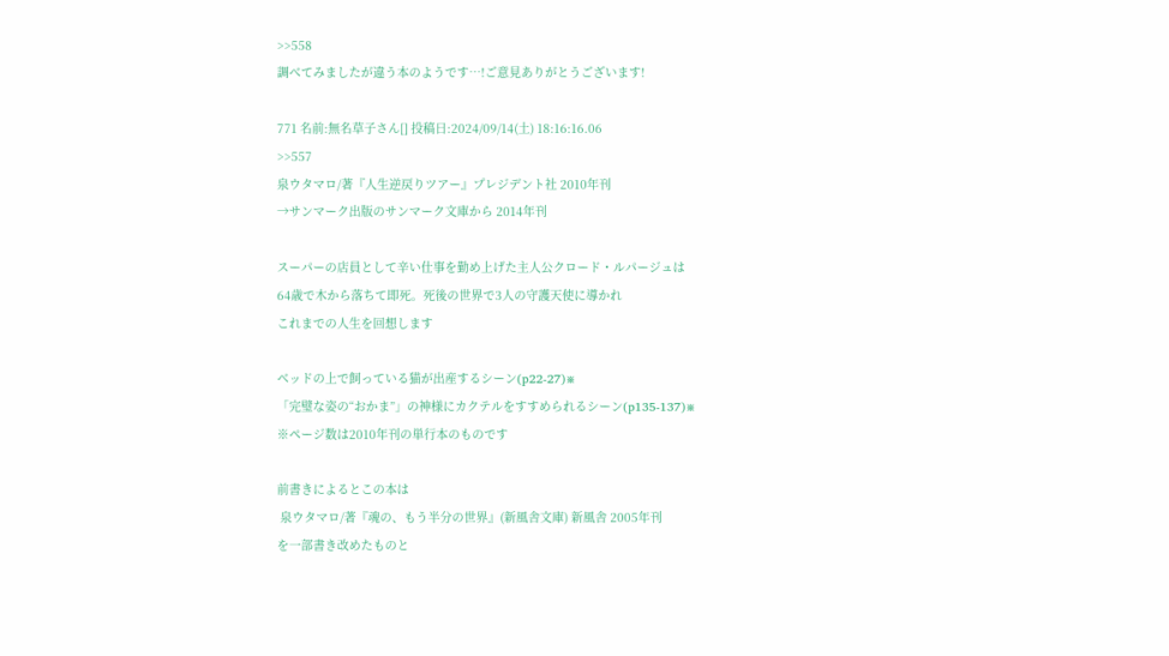>>558
調べてみましたが違う本のようです…!ご意見ありがとうございます!

771 名前:無名草子さん[] 投稿日:2024/09/14(土) 18:16:16.06
>>557
泉ウタマロ/著『人生逆戻りツアー』プレジデント社 2010年刊
→サンマーク出版のサンマーク文庫から 2014年刊

スーパーの店員として辛い仕事を勤め上げた主人公クロード・ルパージュは
64歳で木から落ちて即死。死後の世界で3人の守護天使に導かれ
これまでの人生を回想します

ベッドの上で飼っている猫が出産するシーン(p22-27)※
「完璧な姿の“おかま”」の神様にカクテルをすすめられるシーン(p135-137)※
※ページ数は2010年刊の単行本のものです

前書きによるとこの本は
 泉ウタマロ/著『魂の、もう半分の世界』(新風舎文庫) 新風舎 2005年刊
を一部書き改めたものと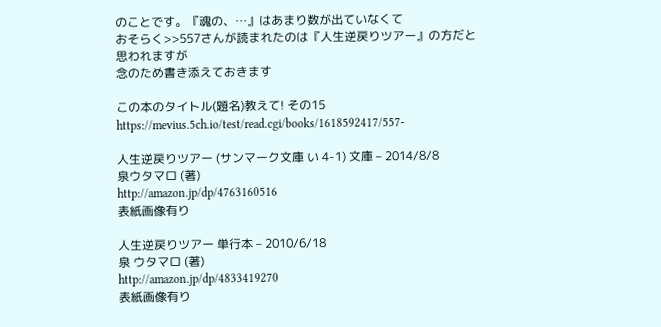のことです。『魂の、…』はあまり数が出ていなくて
おそらく>>557さんが読まれたのは『人生逆戻りツアー』の方だと思われますが
念のため書き添えておきます

この本のタイトル(題名)教えて! その15
https://mevius.5ch.io/test/read.cgi/books/1618592417/557-

人生逆戻りツアー (サンマーク文庫 い 4-1) 文庫 – 2014/8/8
泉ウタマロ (著)
http://amazon.jp/dp/4763160516
表紙画像有り

人生逆戻りツアー 単行本 – 2010/6/18
泉 ウタマロ (著)
http://amazon.jp/dp/4833419270
表紙画像有り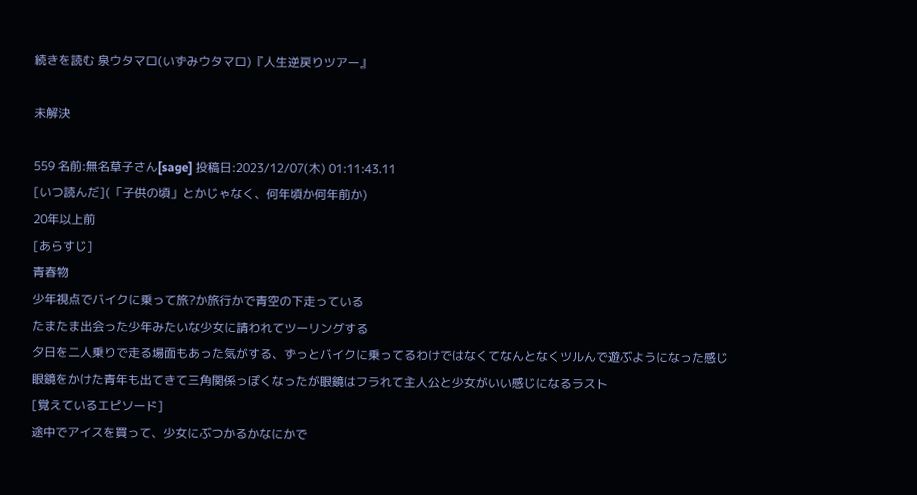続きを読む 泉ウタマロ(いずみウタマロ)『人生逆戻りツアー』

未解決

559 名前:無名草子さん[sage] 投稿日:2023/12/07(木) 01:11:43.11
[いつ読んだ](「子供の頃」とかじゃなく、何年頃か何年前か)
20年以上前
[あらすじ]
青春物
少年視点でバイクに乗って旅?か旅行かで青空の下走っている
たまたま出会った少年みたいな少女に請われてツーリングする
夕日を二人乗りで走る場面もあった気がする、ずっとバイクに乗ってるわけではなくてなんとなくツルんで遊ぶようになった感じ
眼鏡をかけた青年も出てきて三角関係っぽくなったが眼鏡はフラれて主人公と少女がいい感じになるラスト
[覚えているエピソード]
途中でアイスを買って、少女にぶつかるかなにかで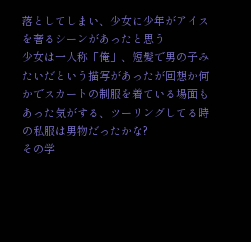落としてしまい、少女に少年がアイスを奢るシーンがあったと思う
少女は一人称「俺」、短髪で男の子みたいだという描写があったが回想か何かでスカートの制服を着ている場面もあった気がする、ツーリングしてる時の私服は男物だったかな?
その学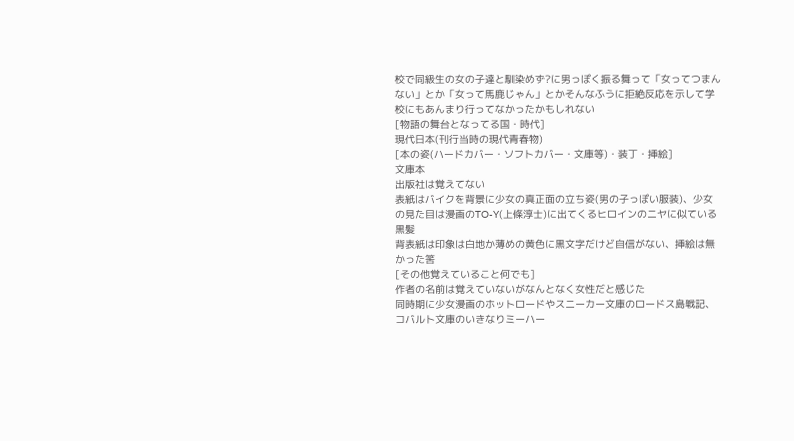校で同級生の女の子達と馴染めず?に男っぽく振る舞って「女ってつまんない」とか「女って馬鹿じゃん」とかそんなふうに拒絶反応を示して学校にもあんまり行ってなかったかもしれない
[物語の舞台となってる国・時代]
現代日本(刊行当時の現代青春物)
[本の姿(ハードカバー・ソフトカバー・文庫等)・装丁・挿絵]
文庫本
出版社は覚えてない
表紙はバイクを背景に少女の真正面の立ち姿(男の子っぽい服装)、少女の見た目は漫画のTO-Y(上條淳士)に出てくるヒロインのニヤに似ている黒髪
背表紙は印象は白地か薄めの黄色に黒文字だけど自信がない、挿絵は無かった筈
[その他覚えていること何でも]
作者の名前は覚えていないがなんとなく女性だと感じた
同時期に少女漫画のホットロードやスニーカー文庫のロードス島戦記、コバルト文庫のいきなりミーハー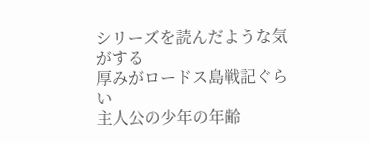シリーズを読んだような気がする
厚みがロードス島戦記ぐらい
主人公の少年の年齢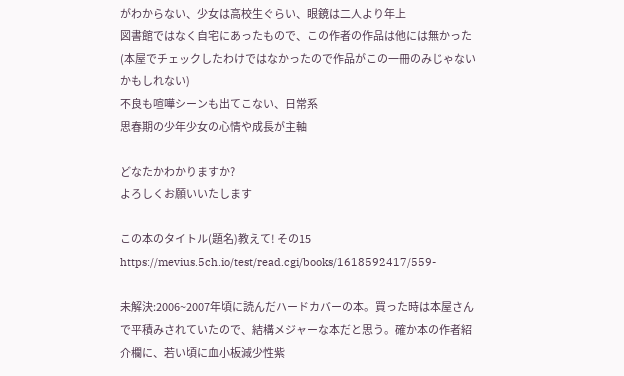がわからない、少女は高校生ぐらい、眼鏡は二人より年上
図書館ではなく自宅にあったもので、この作者の作品は他には無かった(本屋でチェックしたわけではなかったので作品がこの一冊のみじゃないかもしれない)
不良も喧嘩シーンも出てこない、日常系
思春期の少年少女の心情や成長が主軸

どなたかわかりますか?
よろしくお願いいたします

この本のタイトル(題名)教えて! その15
https://mevius.5ch.io/test/read.cgi/books/1618592417/559-

未解決:2006~2007年頃に読んだハードカバーの本。買った時は本屋さんで平積みされていたので、結構メジャーな本だと思う。確か本の作者紹介欄に、若い頃に血小板減少性紫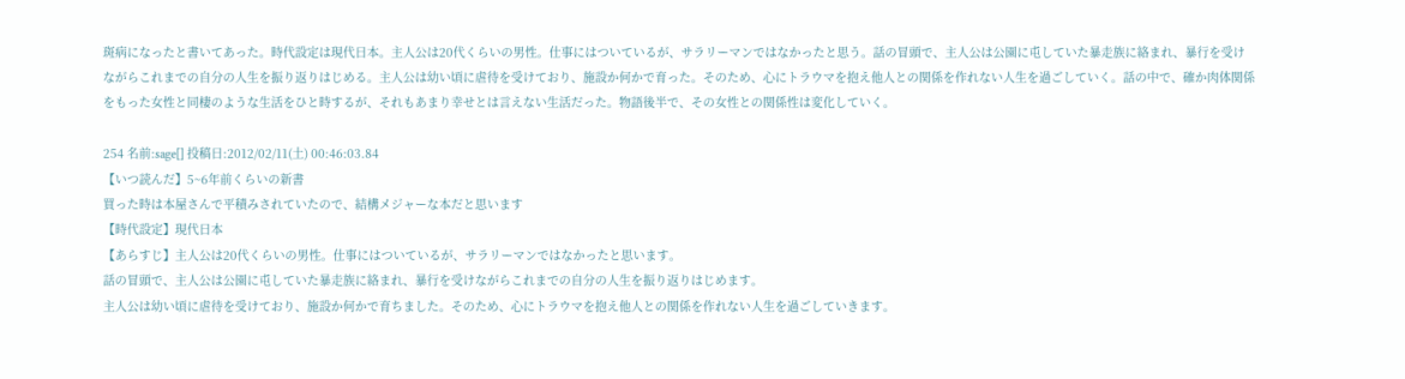斑病になったと書いてあった。時代設定は現代日本。主人公は20代くらいの男性。仕事にはついているが、サラリーマンではなかったと思う。話の冒頭で、主人公は公園に屯していた暴走族に絡まれ、暴行を受けながらこれまでの自分の人生を振り返りはじめる。主人公は幼い頃に虐待を受けており、施設か何かで育った。そのため、心にトラウマを抱え他人との関係を作れない人生を過ごしていく。話の中で、確か肉体関係をもった女性と同棲のような生活をひと時するが、それもあまり幸せとは言えない生活だった。物語後半で、その女性との関係性は変化していく。

254 名前:sage[] 投稿日:2012/02/11(土) 00:46:03.84
【いつ読んだ】5~6年前くらいの新書
買った時は本屋さんで平積みされていたので、結構メジャーな本だと思います
【時代設定】現代日本
【あらすじ】主人公は20代くらいの男性。仕事にはついているが、サラリーマンではなかったと思います。
話の冒頭で、主人公は公園に屯していた暴走族に絡まれ、暴行を受けながらこれまでの自分の人生を振り返りはじめます。
主人公は幼い頃に虐待を受けており、施設か何かで育ちました。そのため、心にトラウマを抱え他人との関係を作れない人生を過ごしていきます。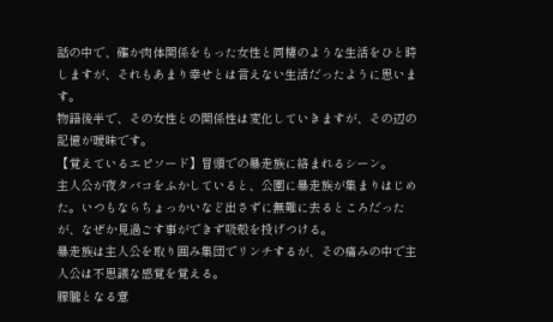話の中で、確か肉体関係をもった女性と同棲のような生活をひと時しますが、それもあまり幸せとは言えない生活だったように思います。
物語後半で、その女性との関係性は変化していきますが、その辺の記憶が曖昧です。
【覚えているエピソード】冒頭での暴走族に絡まれるシーン。
主人公が夜タバコをふかしていると、公園に暴走族が集まりはじめた。いつもならちょっかいなど出さずに無難に去るところだったが、なぜか見過ごす事ができず吸殻を投げつける。
暴走族は主人公を取り囲み集団でリンチするが、その痛みの中で主人公は不思議な感覚を覚える。
朦朧となる意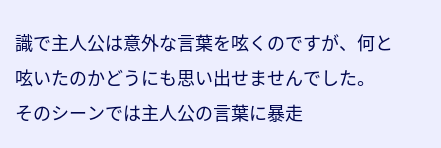識で主人公は意外な言葉を呟くのですが、何と呟いたのかどうにも思い出せませんでした。
そのシーンでは主人公の言葉に暴走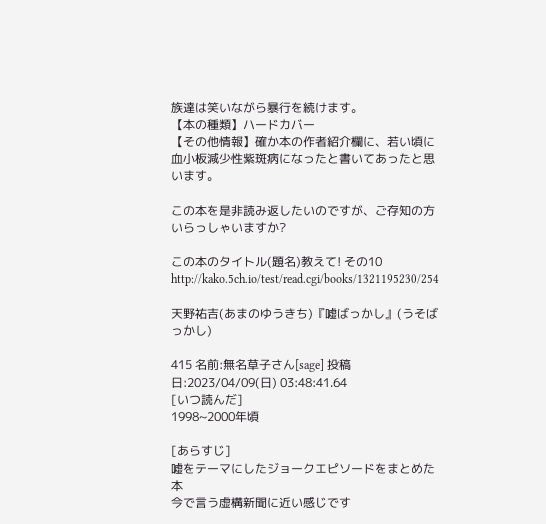族達は笑いながら暴行を続けます。
【本の種類】ハードカバー
【その他情報】確か本の作者紹介欄に、若い頃に血小板減少性紫斑病になったと書いてあったと思います。

この本を是非読み返したいのですが、ご存知の方いらっしゃいますか?

この本のタイトル(題名)教えて! その10
http://kako.5ch.io/test/read.cgi/books/1321195230/254

天野祐吉(あまのゆうきち)『嘘ばっかし』(うそばっかし)

415 名前:無名草子さん[sage] 投稿日:2023/04/09(日) 03:48:41.64
[いつ読んだ]
1998~2000年頃

[あらすじ]
嘘をテーマにしたジョークエピソードをまとめた本
今で言う虚構新聞に近い感じです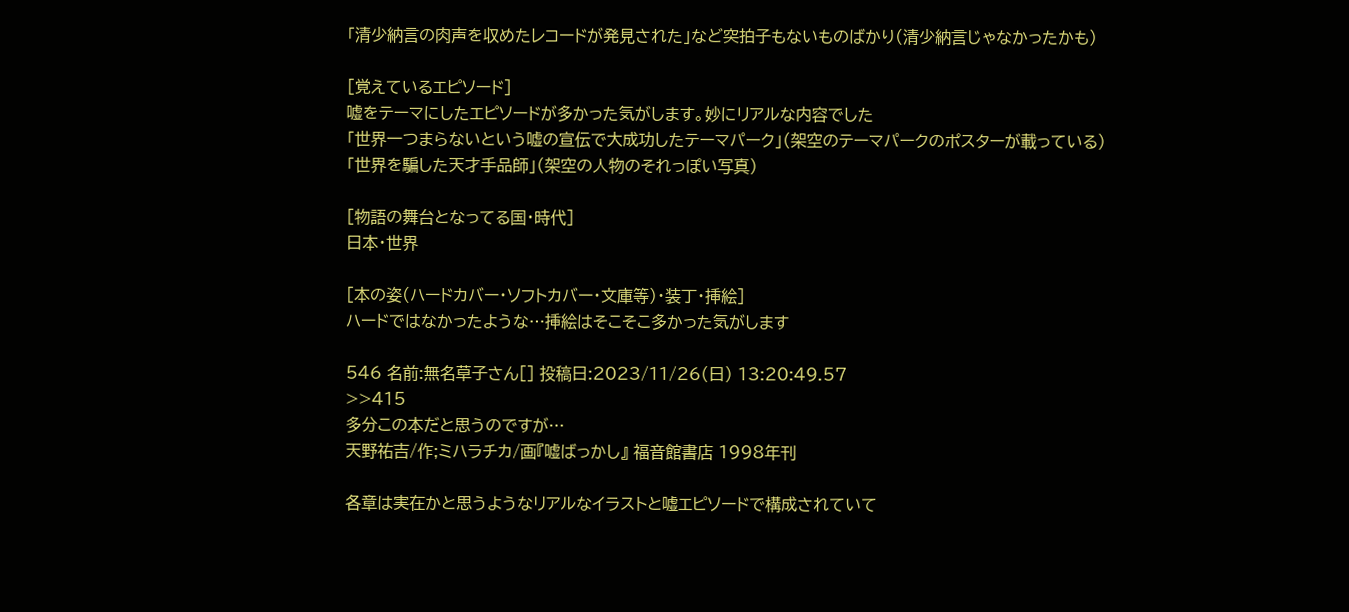「清少納言の肉声を収めたレコードが発見された」など突拍子もないものばかり(清少納言じゃなかったかも)

[覚えているエピソード]
嘘をテーマにしたエピソードが多かった気がします。妙にリアルな内容でした
「世界一つまらないという嘘の宣伝で大成功したテーマパーク」(架空のテーマパークのポスターが載っている)
「世界を騙した天才手品師」(架空の人物のそれっぽい写真)

[物語の舞台となってる国・時代]
日本・世界

[本の姿(ハードカバー・ソフトカバー・文庫等)・装丁・挿絵]
ハードではなかったような…挿絵はそこそこ多かった気がします

546 名前:無名草子さん[] 投稿日:2023/11/26(日) 13:20:49.57
>>415
多分この本だと思うのですが…
天野祐吉/作;ミハラチカ/画『嘘ばっかし』 福音館書店 1998年刊

各章は実在かと思うようなリアルなイラストと嘘エピソードで構成されていて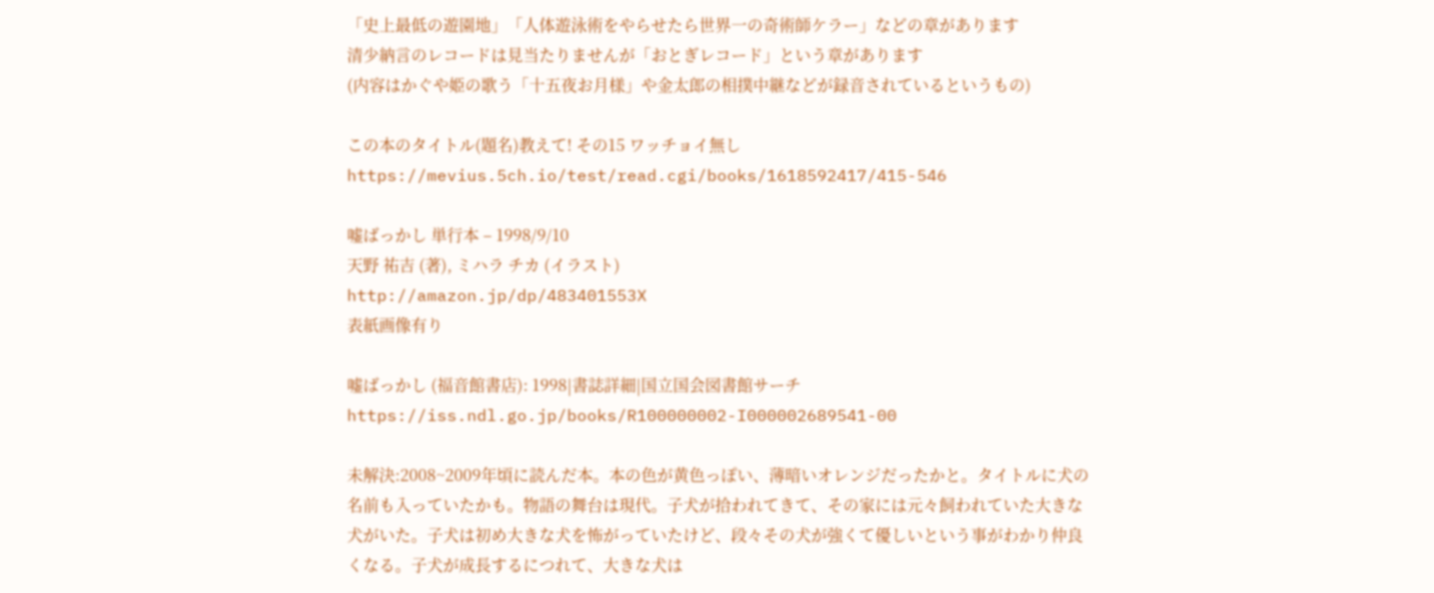「史上最低の遊園地」「人体遊泳術をやらせたら世界一の奇術師ケラー」などの章があります
清少納言のレコードは見当たりませんが「おとぎレコード」という章があります
(内容はかぐや姫の歌う「十五夜お月様」や金太郎の相撲中継などが録音されているというもの)

この本のタイトル(題名)教えて! その15 ワッチョイ無し
https://mevius.5ch.io/test/read.cgi/books/1618592417/415-546

嘘ばっかし 単行本 – 1998/9/10
天野 祐吉 (著), ミハラ チカ (イラスト)
http://amazon.jp/dp/483401553X
表紙画像有り

嘘ばっかし (福音館書店): 1998|書誌詳細|国立国会図書館サーチ
https://iss.ndl.go.jp/books/R100000002-I000002689541-00

未解決:2008~2009年頃に読んだ本。本の色が黄色っぽい、薄暗いオレンジだったかと。タイトルに犬の名前も入っていたかも。物語の舞台は現代。子犬が拾われてきて、その家には元々飼われていた大きな犬がいた。子犬は初め大きな犬を怖がっていたけど、段々その犬が強くて優しいという事がわかり仲良くなる。子犬が成長するにつれて、大きな犬は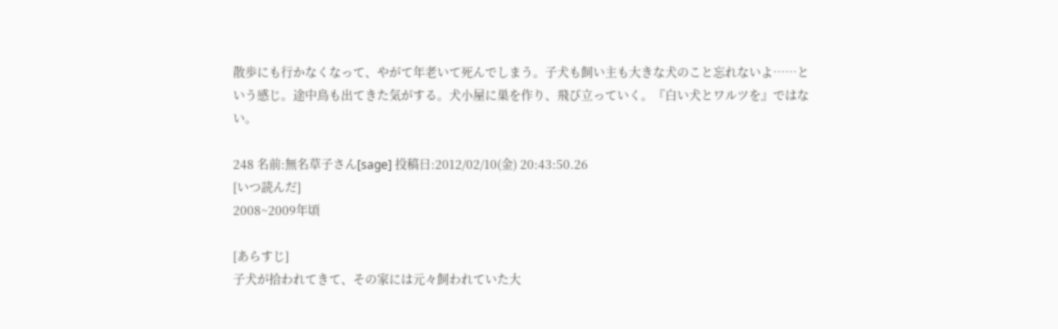散歩にも行かなくなって、やがて年老いて死んでしまう。子犬も飼い主も大きな犬のこと忘れないよ……という感じ。途中鳥も出てきた気がする。犬小屋に巣を作り、飛び立っていく。『白い犬とワルツを』ではない。

248 名前:無名草子さん[sage] 投稿日:2012/02/10(金) 20:43:50.26
[いつ読んだ]
2008~2009年頃

[あらすじ]
子犬が拾われてきて、その家には元々飼われていた大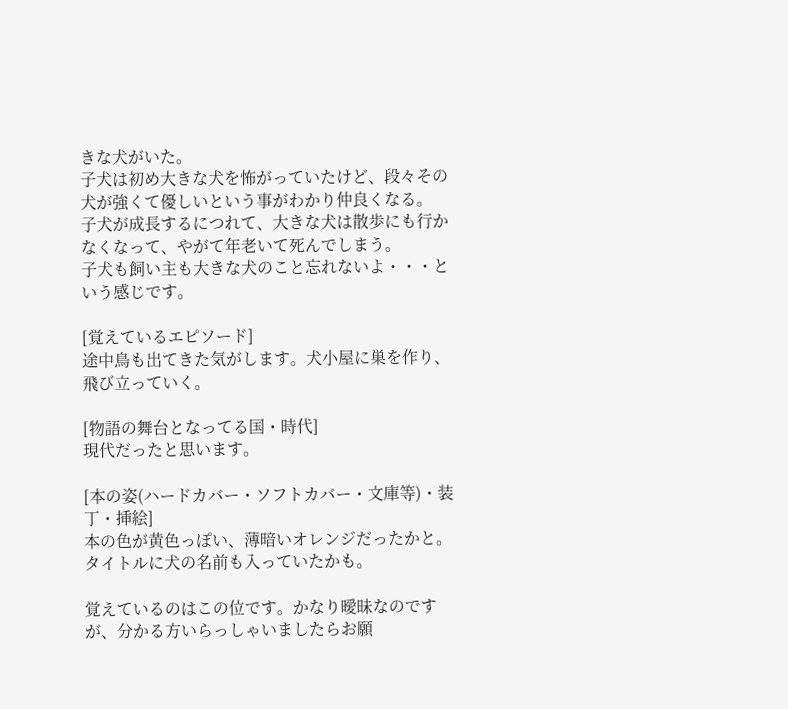きな犬がいた。
子犬は初め大きな犬を怖がっていたけど、段々その犬が強くて優しいという事がわかり仲良くなる。
子犬が成長するにつれて、大きな犬は散歩にも行かなくなって、やがて年老いて死んでしまう。
子犬も飼い主も大きな犬のこと忘れないよ・・・という感じです。

[覚えているエピソード]
途中鳥も出てきた気がします。犬小屋に巣を作り、飛び立っていく。

[物語の舞台となってる国・時代]
現代だったと思います。

[本の姿(ハードカバー・ソフトカバー・文庫等)・装丁・挿絵]
本の色が黄色っぽい、薄暗いオレンジだったかと。
タイトルに犬の名前も入っていたかも。

覚えているのはこの位です。かなり曖昧なのですが、分かる方いらっしゃいましたらお願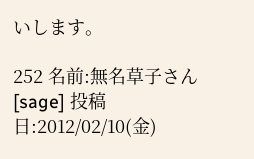いします。

252 名前:無名草子さん[sage] 投稿日:2012/02/10(金)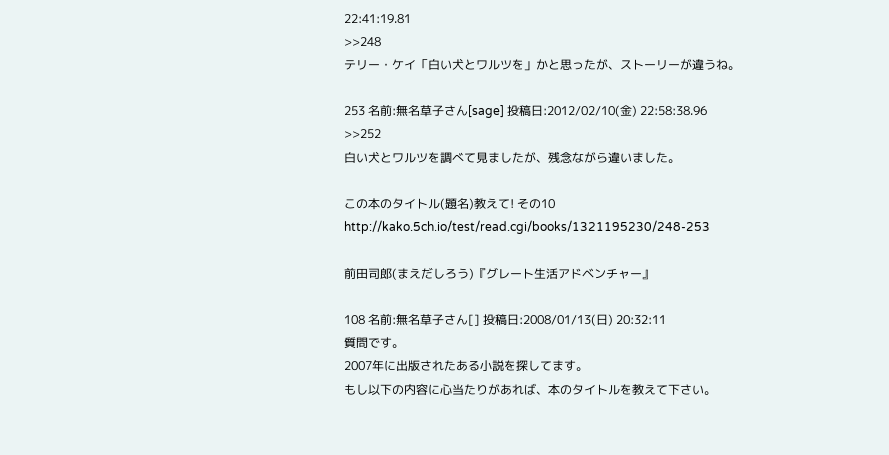22:41:19.81
>>248
テリー・ケイ「白い犬とワルツを」かと思ったが、ストーリーが違うね。

253 名前:無名草子さん[sage] 投稿日:2012/02/10(金) 22:58:38.96
>>252
白い犬とワルツを調べて見ましたが、残念ながら違いました。

この本のタイトル(題名)教えて! その10
http://kako.5ch.io/test/read.cgi/books/1321195230/248-253

前田司郎(まえだしろう)『グレート生活アドベンチャー』

108 名前:無名草子さん[] 投稿日:2008/01/13(日) 20:32:11
質問です。
2007年に出版されたある小説を探してます。
もし以下の内容に心当たりがあれば、本のタイトルを教えて下さい。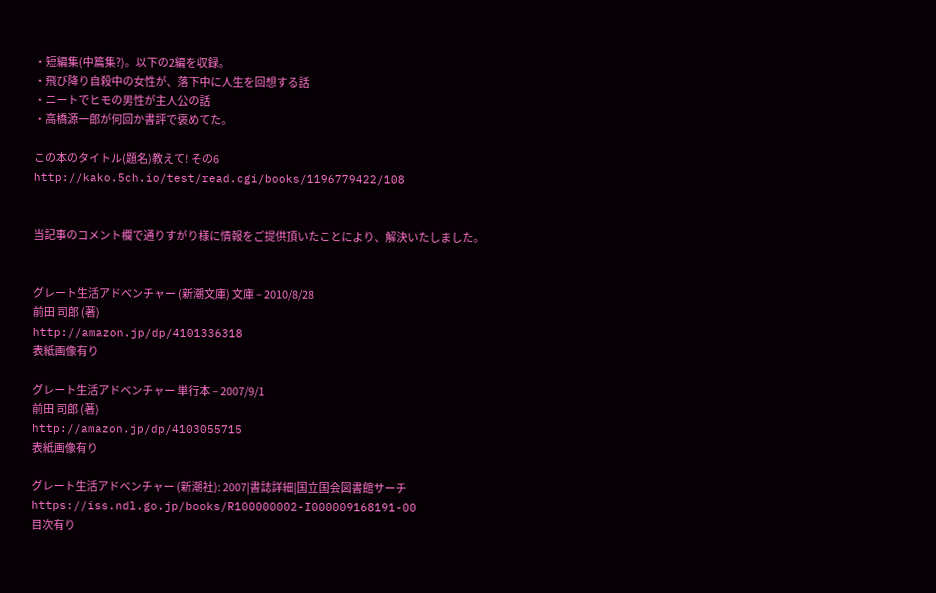・短編集(中篇集?)。以下の2編を収録。
・飛び降り自殺中の女性が、落下中に人生を回想する話
・ニートでヒモの男性が主人公の話
・高橋源一郎が何回か書評で褒めてた。

この本のタイトル(題名)教えて! その6
http://kako.5ch.io/test/read.cgi/books/1196779422/108


当記事のコメント欄で通りすがり様に情報をご提供頂いたことにより、解決いたしました。


グレート生活アドベンチャー (新潮文庫) 文庫 – 2010/8/28
前田 司郎 (著)
http://amazon.jp/dp/4101336318
表紙画像有り

グレート生活アドベンチャー 単行本 – 2007/9/1
前田 司郎 (著)
http://amazon.jp/dp/4103055715
表紙画像有り

グレート生活アドベンチャー (新潮社): 2007|書誌詳細|国立国会図書館サーチ
https://iss.ndl.go.jp/books/R100000002-I000009168191-00
目次有り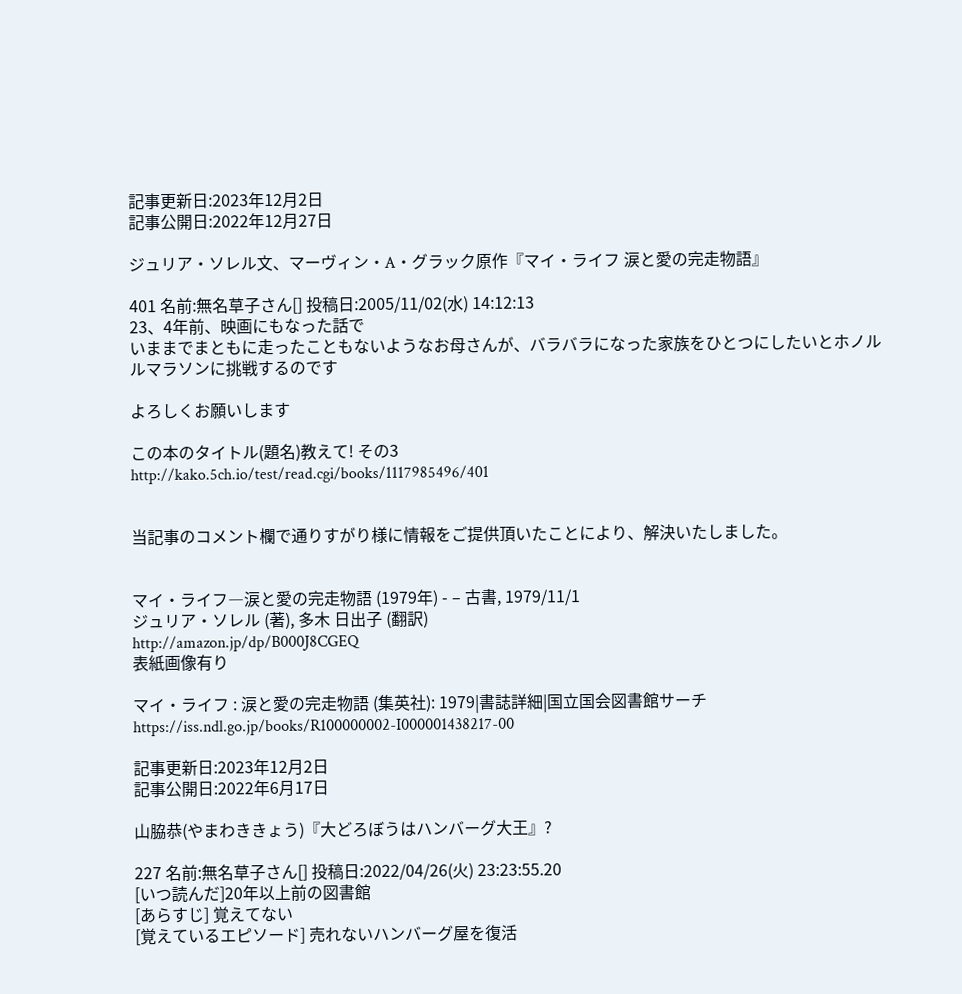記事更新日:2023年12月2日
記事公開日:2022年12月27日

ジュリア・ソレル文、マーヴィン・A・グラック原作『マイ・ライフ 涙と愛の完走物語』

401 名前:無名草子さん[] 投稿日:2005/11/02(水) 14:12:13
23、4年前、映画にもなった話で
いままでまともに走ったこともないようなお母さんが、バラバラになった家族をひとつにしたいとホノルルマラソンに挑戦するのです

よろしくお願いします

この本のタイトル(題名)教えて! その3
http://kako.5ch.io/test/read.cgi/books/1117985496/401


当記事のコメント欄で通りすがり様に情報をご提供頂いたことにより、解決いたしました。


マイ・ライフ―涙と愛の完走物語 (1979年) - – 古書, 1979/11/1
ジュリア・ソレル (著), 多木 日出子 (翻訳)
http://amazon.jp/dp/B000J8CGEQ
表紙画像有り

マイ・ライフ : 涙と愛の完走物語 (集英社): 1979|書誌詳細|国立国会図書館サーチ
https://iss.ndl.go.jp/books/R100000002-I000001438217-00

記事更新日:2023年12月2日
記事公開日:2022年6月17日

山脇恭(やまわききょう)『大どろぼうはハンバーグ大王』?

227 名前:無名草子さん[] 投稿日:2022/04/26(火) 23:23:55.20
[いつ読んだ]20年以上前の図書館
[あらすじ] 覚えてない
[覚えているエピソード] 売れないハンバーグ屋を復活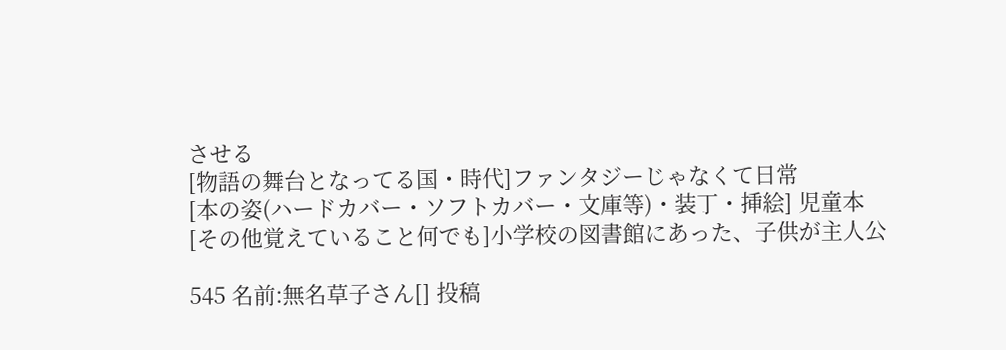させる
[物語の舞台となってる国・時代]ファンタジーじゃなくて日常
[本の姿(ハードカバー・ソフトカバー・文庫等)・装丁・挿絵] 児童本
[その他覚えていること何でも]小学校の図書館にあった、子供が主人公

545 名前:無名草子さん[] 投稿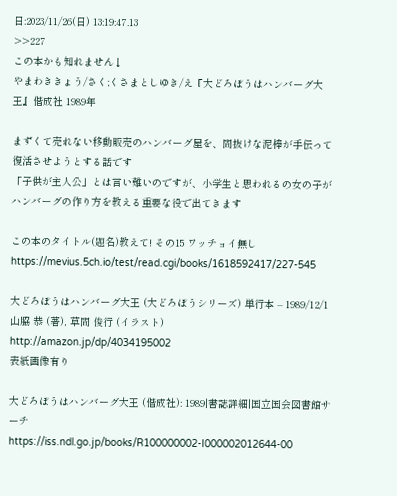日:2023/11/26(日) 13:19:47.13
>>227
この本かも知れません↓
やまわききょう/さく;くさまとしゆき/え『大どろぼうはハンバーグ大王』偕成社 1989年

まずくて売れない移動販売のハンバーグ屋を、間抜けな泥棒が手伝って復活させようとする話です
「子供が主人公」とは言い難いのですが、小学生と思われるの女の子がハンバーグの作り方を教える重要な役で出てきます

この本のタイトル(題名)教えて! その15 ワッチョイ無し
https://mevius.5ch.io/test/read.cgi/books/1618592417/227-545

大どろぼうはハンバーグ大王 (大どろぼうシリーズ) 単行本 – 1989/12/1
山脇 恭 (著), 草間 俊行 (イラスト)
http://amazon.jp/dp/4034195002
表紙画像有り

大どろぼうはハンバーグ大王 (偕成社): 1989|書誌詳細|国立国会図書館サーチ
https://iss.ndl.go.jp/books/R100000002-I000002012644-00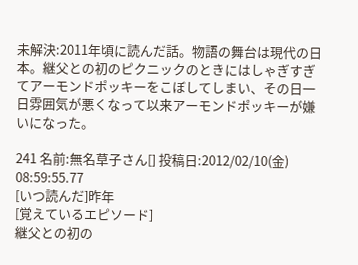未解決:2011年頃に読んだ話。物語の舞台は現代の日本。継父との初のピクニックのときにはしゃぎすぎてアーモンドポッキーをこぼしてしまい、その日一日雰囲気が悪くなって以来アーモンドポッキーが嫌いになった。

241 名前:無名草子さん[] 投稿日:2012/02/10(金) 08:59:55.77
[いつ読んだ]昨年
[覚えているエピソード]
継父との初の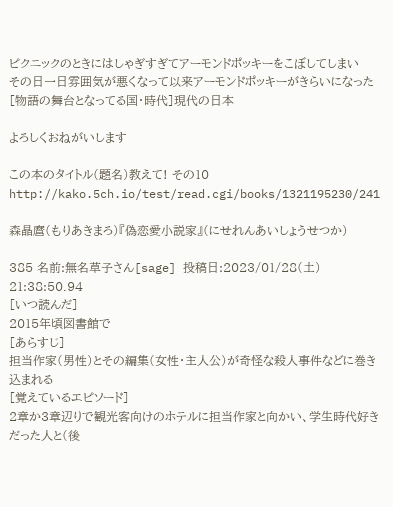ピクニックのときにはしゃぎすぎてアーモンドポッキーをこぼしてしまい
その日一日雰囲気が悪くなって以来アーモンドポッキーがきらいになった
[物語の舞台となってる国・時代]現代の日本

よろしくおねがいします

この本のタイトル(題名)教えて! その10
http://kako.5ch.io/test/read.cgi/books/1321195230/241

森晶麿(もりあきまろ)『偽恋愛小説家』(にせれんあいしょうせつか)

385 名前:無名草子さん[sage] 投稿日:2023/01/28(土) 21:38:50.94
[いつ読んだ]
2015年頃図書館で
[あらすじ]
担当作家(男性)とその編集(女性・主人公)が奇怪な殺人事件などに巻き込まれる
[覚えているエピソード]
2章か3章辺りで観光客向けのホテルに担当作家と向かい、学生時代好きだった人と(後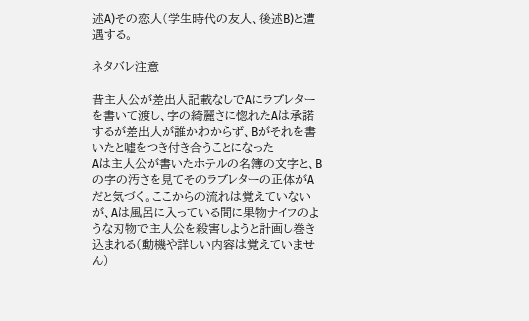述A)その恋人(学生時代の友人、後述B)と遭遇する。

ネタバレ注意

昔主人公が差出人記載なしでAにラブレターを書いて渡し、字の綺麗さに惚れたAは承諾するが差出人が誰かわからず、Bがそれを書いたと嘘をつき付き合うことになった
Aは主人公が書いたホテルの名簿の文字と、Bの字の汚さを見てそのラブレターの正体がAだと気づく。ここからの流れは覚えていないが、Aは風呂に入っている間に果物ナイフのような刃物で主人公を殺害しようと計画し巻き込まれる(動機や詳しい内容は覚えていません)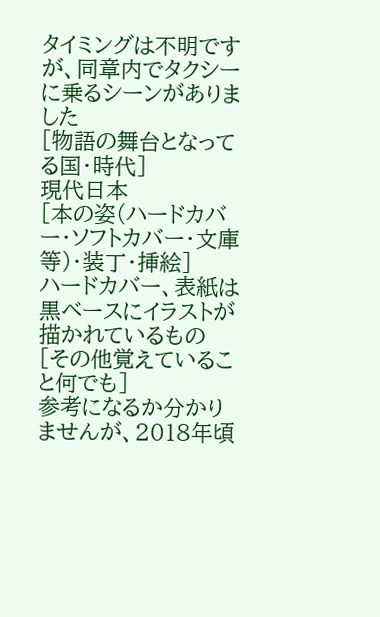タイミングは不明ですが、同章内でタクシーに乗るシーンがありました
[物語の舞台となってる国・時代]
現代日本
[本の姿(ハードカバー・ソフトカバー・文庫等)・装丁・挿絵]
ハードカバー、表紙は黒ベースにイラストが描かれているもの
[その他覚えていること何でも]
参考になるか分かりませんが、2018年頃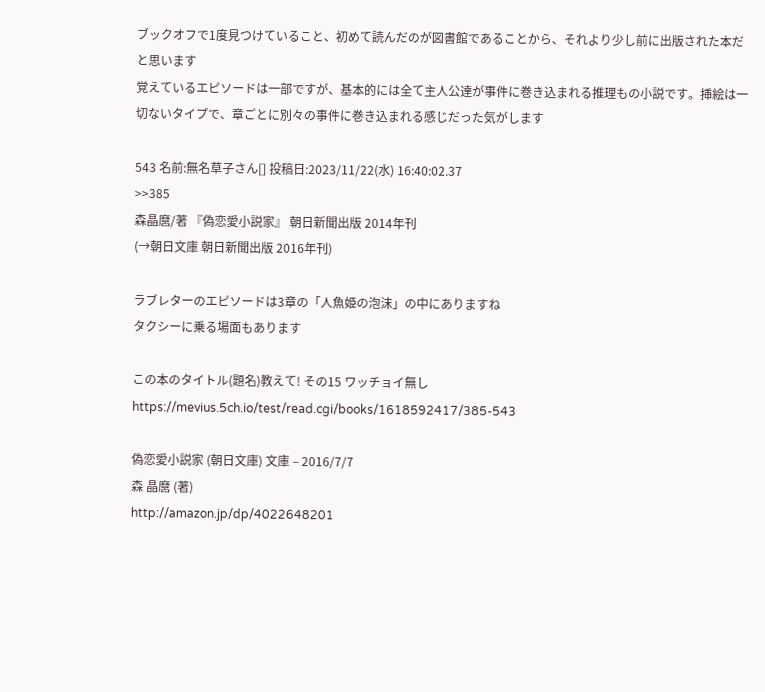ブックオフで1度見つけていること、初めて読んだのが図書館であることから、それより少し前に出版された本だと思います
覚えているエピソードは一部ですが、基本的には全て主人公達が事件に巻き込まれる推理もの小説です。挿絵は一切ないタイプで、章ごとに別々の事件に巻き込まれる感じだった気がします

543 名前:無名草子さん[] 投稿日:2023/11/22(水) 16:40:02.37
>>385
森晶麿/著 『偽恋愛小説家』 朝日新聞出版 2014年刊
(→朝日文庫 朝日新聞出版 2016年刊)

ラブレターのエピソードは3章の「人魚姫の泡沫」の中にありますね
タクシーに乗る場面もあります

この本のタイトル(題名)教えて! その15 ワッチョイ無し
https://mevius.5ch.io/test/read.cgi/books/1618592417/385-543

偽恋愛小説家 (朝日文庫) 文庫 – 2016/7/7
森 晶麿 (著)
http://amazon.jp/dp/4022648201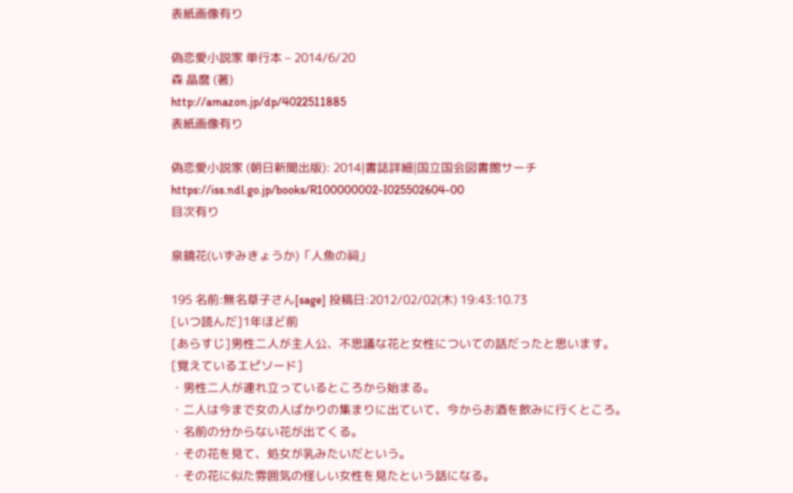表紙画像有り

偽恋愛小説家 単行本 – 2014/6/20
森 晶麿 (著)
http://amazon.jp/dp/4022511885
表紙画像有り

偽恋愛小説家 (朝日新聞出版): 2014|書誌詳細|国立国会図書館サーチ
https://iss.ndl.go.jp/books/R100000002-I025502604-00
目次有り

泉鏡花(いずみきょうか)「人魚の祠」

195 名前:無名草子さん[sage] 投稿日:2012/02/02(木) 19:43:10.73
[いつ読んだ]1年ほど前
[あらすじ]男性二人が主人公、不思議な花と女性についての話だったと思います。
[覚えているエピソード]
・男性二人が連れ立っているところから始まる。
・二人は今まで女の人ばかりの集まりに出ていて、今からお酒を飲みに行くところ。
・名前の分からない花が出てくる。
・その花を見て、処女が乳みたいだという。
・その花に似た雰囲気の怪しい女性を見たという話になる。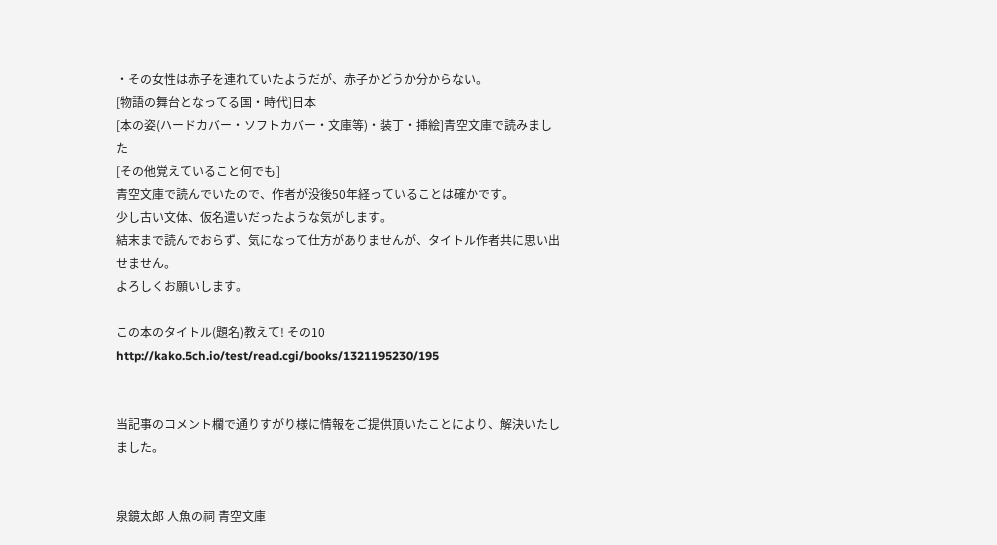・その女性は赤子を連れていたようだが、赤子かどうか分からない。
[物語の舞台となってる国・時代]日本
[本の姿(ハードカバー・ソフトカバー・文庫等)・装丁・挿絵]青空文庫で読みました
[その他覚えていること何でも]
青空文庫で読んでいたので、作者が没後50年経っていることは確かです。
少し古い文体、仮名遣いだったような気がします。
結末まで読んでおらず、気になって仕方がありませんが、タイトル作者共に思い出せません。
よろしくお願いします。

この本のタイトル(題名)教えて! その10
http://kako.5ch.io/test/read.cgi/books/1321195230/195


当記事のコメント欄で通りすがり様に情報をご提供頂いたことにより、解決いたしました。


泉鏡太郎 人魚の祠 青空文庫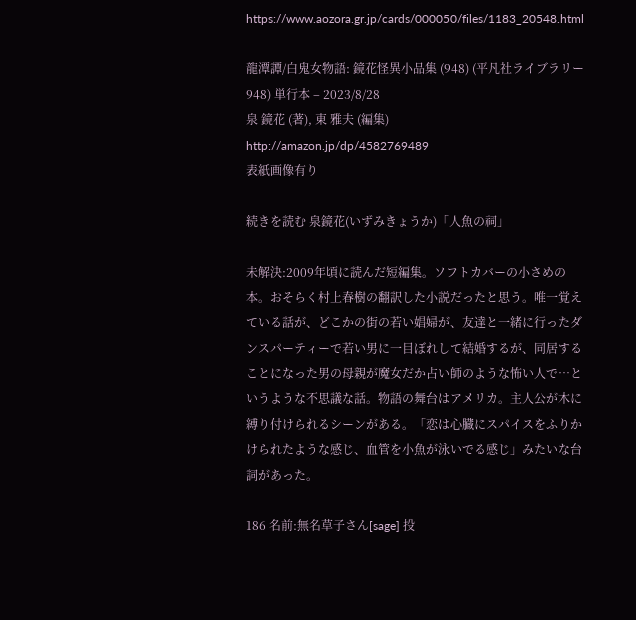https://www.aozora.gr.jp/cards/000050/files/1183_20548.html

龍潭譚/白鬼女物語: 鏡花怪異小品集 (948) (平凡社ライブラリー 948) 単行本 – 2023/8/28
泉 鏡花 (著), 東 雅夫 (編集)
http://amazon.jp/dp/4582769489
表紙画像有り

続きを読む 泉鏡花(いずみきょうか)「人魚の祠」

未解決:2009年頃に読んだ短編集。ソフトカバーの小さめの本。おそらく村上春樹の翻訳した小説だったと思う。唯一覚えている話が、どこかの街の若い娼婦が、友達と一緒に行ったダンスパーティーで若い男に一目ぼれして結婚するが、同居することになった男の母親が魔女だか占い師のような怖い人で…というような不思議な話。物語の舞台はアメリカ。主人公が木に縛り付けられるシーンがある。「恋は心臓にスパイスをふりかけられたような感じ、血管を小魚が泳いでる感じ」みたいな台詞があった。

186 名前:無名草子さん[sage] 投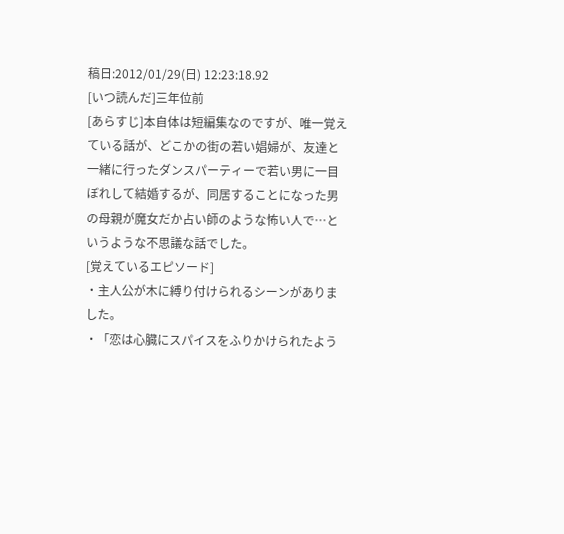稿日:2012/01/29(日) 12:23:18.92
[いつ読んだ]三年位前
[あらすじ]本自体は短編集なのですが、唯一覚えている話が、どこかの街の若い娼婦が、友達と一緒に行ったダンスパーティーで若い男に一目ぼれして結婚するが、同居することになった男の母親が魔女だか占い師のような怖い人で…というような不思議な話でした。
[覚えているエピソード]
・主人公が木に縛り付けられるシーンがありました。
・「恋は心臓にスパイスをふりかけられたよう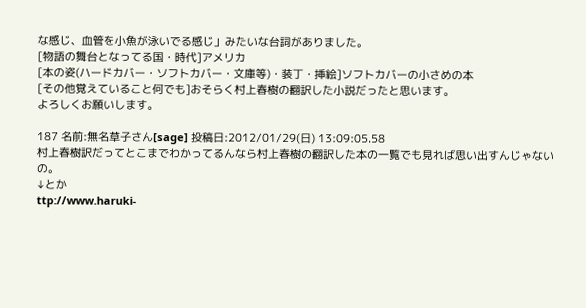な感じ、血管を小魚が泳いでる感じ」みたいな台詞がありました。
[物語の舞台となってる国・時代]アメリカ
[本の姿(ハードカバー・ソフトカバー・文庫等)・装丁・挿絵]ソフトカバーの小さめの本
[その他覚えていること何でも]おそらく村上春樹の翻訳した小説だったと思います。
よろしくお願いします。

187 名前:無名草子さん[sage] 投稿日:2012/01/29(日) 13:09:05.58
村上春樹訳だってとこまでわかってるんなら村上春樹の翻訳した本の一覧でも見れば思い出すんじゃないの。
↓とか
ttp://www.haruki-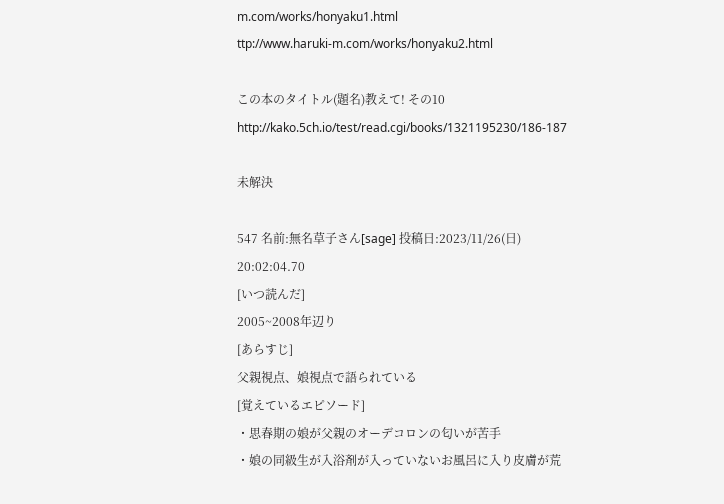m.com/works/honyaku1.html
ttp://www.haruki-m.com/works/honyaku2.html

この本のタイトル(題名)教えて! その10
http://kako.5ch.io/test/read.cgi/books/1321195230/186-187

未解決

547 名前:無名草子さん[sage] 投稿日:2023/11/26(日) 20:02:04.70
[いつ読んだ]
2005~2008年辺り
[あらすじ]
父親視点、娘視点で語られている
[覚えているエピソード]
・思春期の娘が父親のオーデコロンの匂いが苦手
・娘の同級生が入浴剤が入っていないお風呂に入り皮膚が荒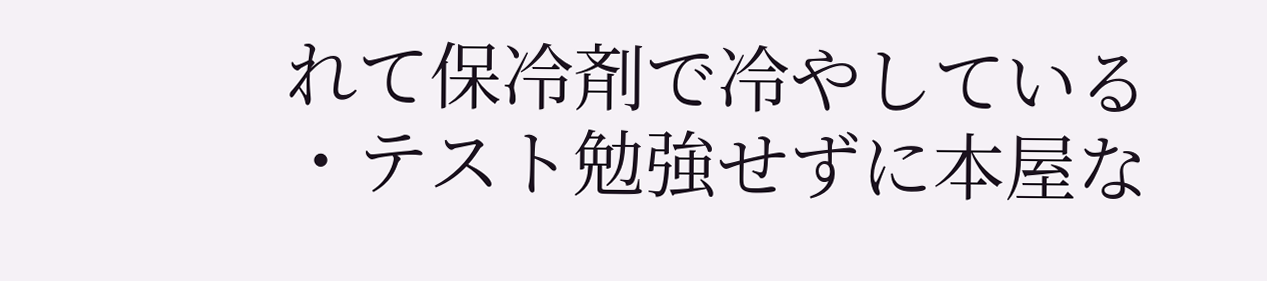れて保冷剤で冷やしている
・テスト勉強せずに本屋な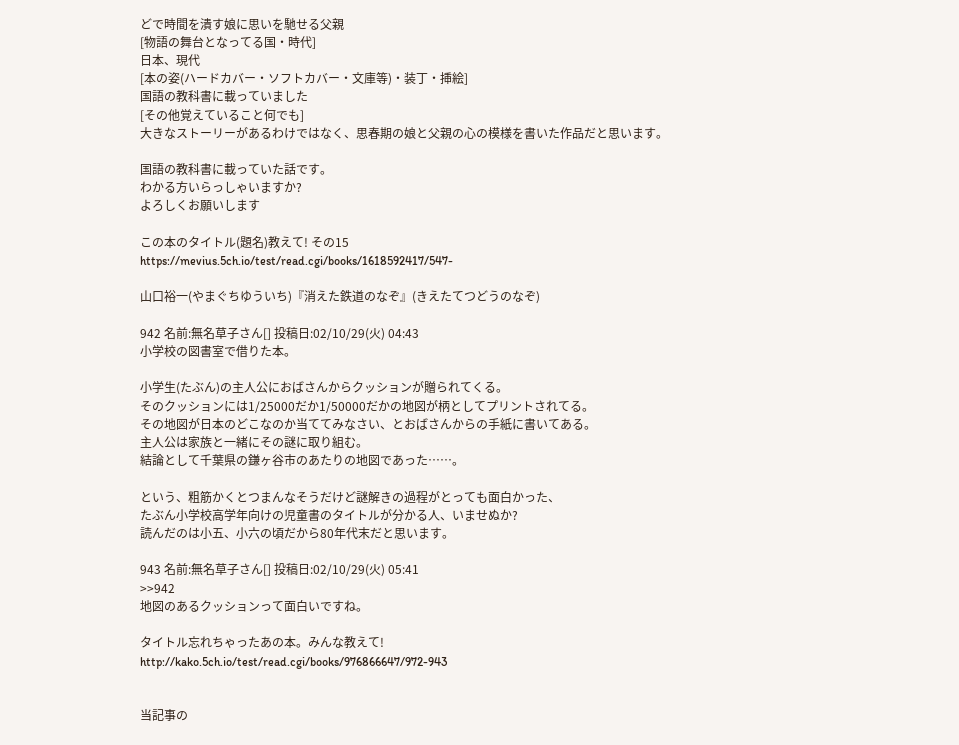どで時間を潰す娘に思いを馳せる父親
[物語の舞台となってる国・時代]
日本、現代
[本の姿(ハードカバー・ソフトカバー・文庫等)・装丁・挿絵]
国語の教科書に載っていました
[その他覚えていること何でも]
大きなストーリーがあるわけではなく、思春期の娘と父親の心の模様を書いた作品だと思います。

国語の教科書に載っていた話です。
わかる方いらっしゃいますか?
よろしくお願いします

この本のタイトル(題名)教えて! その15
https://mevius.5ch.io/test/read.cgi/books/1618592417/547-

山口裕一(やまぐちゆういち)『消えた鉄道のなぞ』(きえたてつどうのなぞ)

942 名前:無名草子さん[] 投稿日:02/10/29(火) 04:43
小学校の図書室で借りた本。

小学生(たぶん)の主人公におばさんからクッションが贈られてくる。
そのクッションには1/25000だか1/50000だかの地図が柄としてプリントされてる。
その地図が日本のどこなのか当ててみなさい、とおばさんからの手紙に書いてある。
主人公は家族と一緒にその謎に取り組む。
結論として千葉県の鎌ヶ谷市のあたりの地図であった……。

という、粗筋かくとつまんなそうだけど謎解きの過程がとっても面白かった、
たぶん小学校高学年向けの児童書のタイトルが分かる人、いませぬか?
読んだのは小五、小六の頃だから80年代末だと思います。

943 名前:無名草子さん[] 投稿日:02/10/29(火) 05:41
>>942
地図のあるクッションって面白いですね。

タイトル忘れちゃったあの本。みんな教えて!
http://kako.5ch.io/test/read.cgi/books/976866647/972-943


当記事の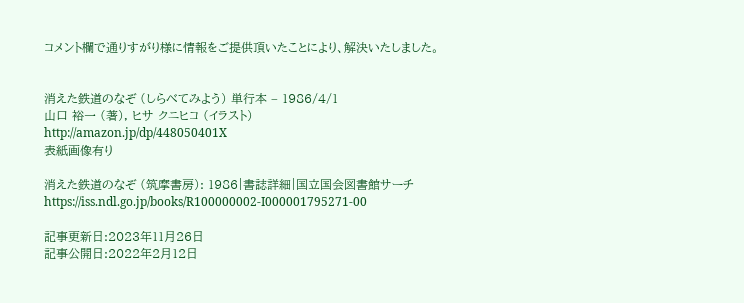コメント欄で通りすがり様に情報をご提供頂いたことにより、解決いたしました。


消えた鉄道のなぞ (しらべてみよう) 単行本 – 1986/4/1
山口 裕一 (著), ヒサ クニヒコ (イラスト)
http://amazon.jp/dp/448050401X
表紙画像有り

消えた鉄道のなぞ (筑摩書房): 1986|書誌詳細|国立国会図書館サーチ
https://iss.ndl.go.jp/books/R100000002-I000001795271-00

記事更新日:2023年11月26日
記事公開日:2022年2月12日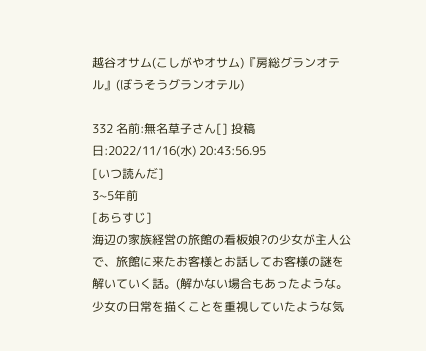越谷オサム(こしがやオサム)『房総グランオテル』(ぼうそうグランオテル)

332 名前:無名草子さん[] 投稿日:2022/11/16(水) 20:43:56.95
[いつ読んだ]
3~5年前
[あらすじ]
海辺の家族経営の旅館の看板娘?の少女が主人公で、旅館に来たお客様とお話してお客様の謎を解いていく話。(解かない場合もあったような。少女の日常を描くことを重視していたような気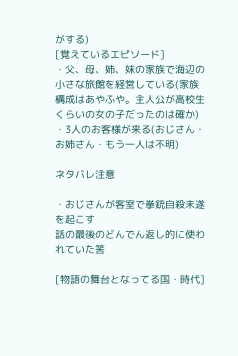がする)
[覚えているエピソード]
・父、母、姉、妹の家族で海辺の小さな旅館を経営している(家族構成はあやふや。主人公が高校生くらいの女の子だったのは確か)
・3人のお客様が来る(おじさん・お姉さん・もう一人は不明)

ネタバレ注意

・おじさんが客室で拳銃自殺未遂を起こす
話の最後のどんでん返し的に使われていた筈

[物語の舞台となってる国・時代]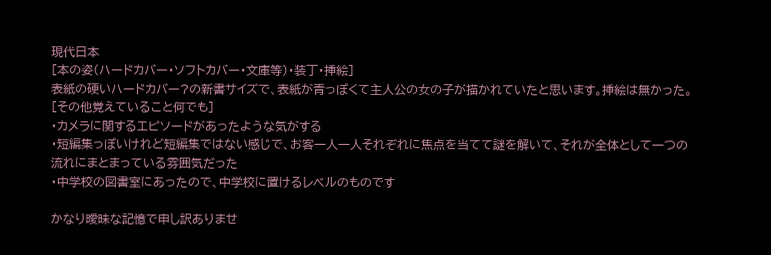現代日本
[本の姿(ハードカバー・ソフトカバー・文庫等)・装丁・挿絵]
表紙の硬いハードカバー?の新書サイズで、表紙が青っぽくて主人公の女の子が描かれていたと思います。挿絵は無かった。
[その他覚えていること何でも]
・カメラに関するエピソードがあったような気がする
・短編集っぽいけれど短編集ではない感じで、お客一人一人それぞれに焦点を当てて謎を解いて、それが全体として一つの流れにまとまっている雰囲気だった
・中学校の図書室にあったので、中学校に置けるレベルのものです

かなり曖昧な記憶で申し訳ありませ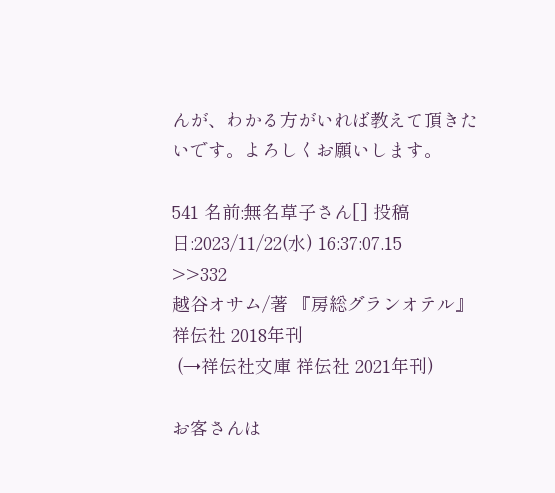んが、わかる方がいれば教えて頂きたいです。よろしくお願いします。

541 名前:無名草子さん[] 投稿日:2023/11/22(水) 16:37:07.15
>>332
越谷オサム/著 『房総グランオテル』 祥伝社 2018年刊
 (→祥伝社文庫 祥伝社 2021年刊)

お客さんは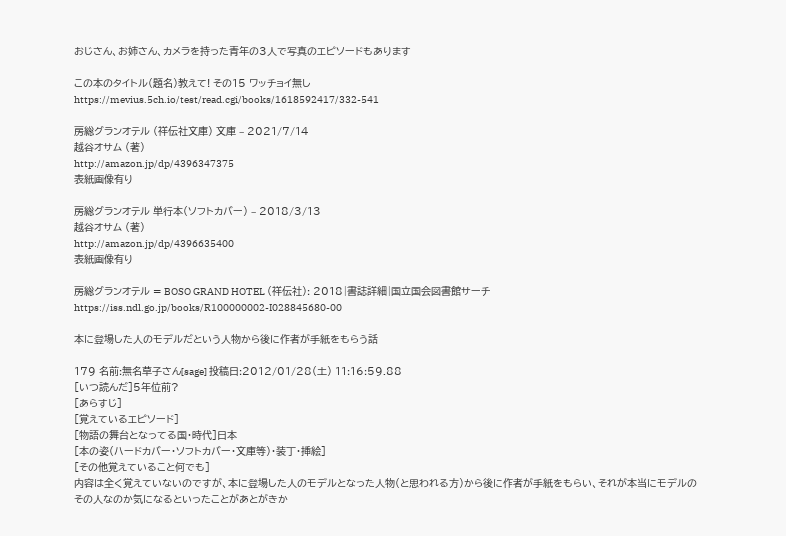おじさん、お姉さん、カメラを持った青年の3人で写真のエピソードもあります

この本のタイトル(題名)教えて! その15 ワッチョイ無し
https://mevius.5ch.io/test/read.cgi/books/1618592417/332-541

房総グランオテル (祥伝社文庫) 文庫 – 2021/7/14
越谷オサム (著)
http://amazon.jp/dp/4396347375
表紙画像有り

房総グランオテル 単行本(ソフトカバー) – 2018/3/13
越谷オサム (著)
http://amazon.jp/dp/4396635400
表紙画像有り

房総グランオテル = BOSO GRAND HOTEL (祥伝社): 2018|書誌詳細|国立国会図書館サーチ
https://iss.ndl.go.jp/books/R100000002-I028845680-00

本に登場した人のモデルだという人物から後に作者が手紙をもらう話

179 名前:無名草子さん[sage] 投稿日:2012/01/28(土) 11:16:59.88
[いつ読んだ]5年位前?
[あらすじ]
[覚えているエピソード]
[物語の舞台となってる国・時代]日本
[本の姿(ハードカバー・ソフトカバー・文庫等)・装丁・挿絵]
[その他覚えていること何でも]
内容は全く覚えていないのですが、本に登場した人のモデルとなった人物(と思われる方)から後に作者が手紙をもらい、それが本当にモデルのその人なのか気になるといったことがあとがきか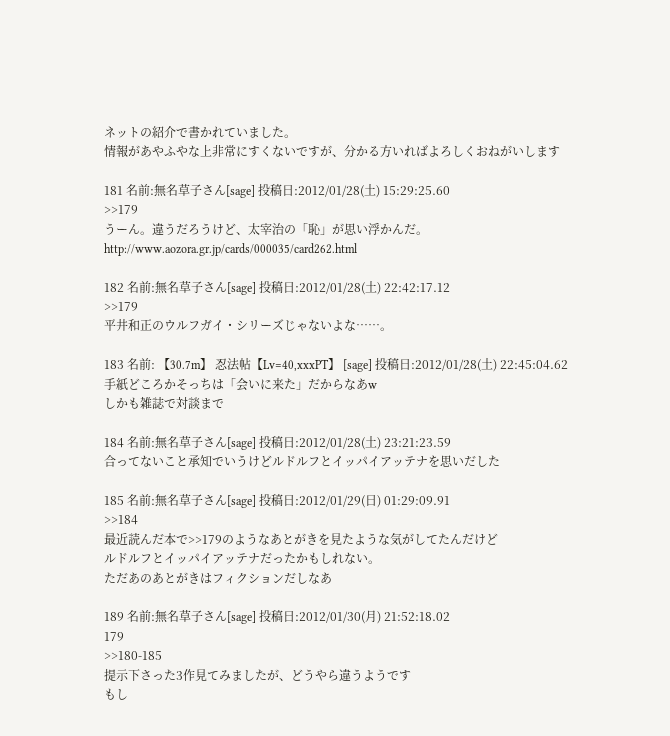ネットの紹介で書かれていました。
情報があやふやな上非常にすくないですが、分かる方いればよろしくおねがいします

181 名前:無名草子さん[sage] 投稿日:2012/01/28(土) 15:29:25.60
>>179
うーん。違うだろうけど、太宰治の「恥」が思い浮かんだ。
http://www.aozora.gr.jp/cards/000035/card262.html

182 名前:無名草子さん[sage] 投稿日:2012/01/28(土) 22:42:17.12
>>179
平井和正のウルフガイ・シリーズじゃないよな……。

183 名前: 【30.7m】 忍法帖【Lv=40,xxxPT】 [sage] 投稿日:2012/01/28(土) 22:45:04.62
手紙どころかそっちは「会いに来た」だからなあw
しかも雑誌で対談まで

184 名前:無名草子さん[sage] 投稿日:2012/01/28(土) 23:21:23.59
合ってないこと承知でいうけどルドルフとイッパイアッテナを思いだした

185 名前:無名草子さん[sage] 投稿日:2012/01/29(日) 01:29:09.91
>>184
最近読んだ本で>>179のようなあとがきを見たような気がしてたんだけど
ルドルフとイッパイアッテナだったかもしれない。
ただあのあとがきはフィクションだしなあ

189 名前:無名草子さん[sage] 投稿日:2012/01/30(月) 21:52:18.02
179
>>180-185
提示下さった3作見てみましたが、どうやら違うようです
もし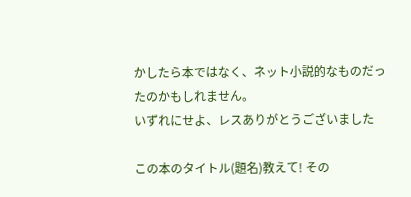かしたら本ではなく、ネット小説的なものだったのかもしれません。
いずれにせよ、レスありがとうございました

この本のタイトル(題名)教えて! その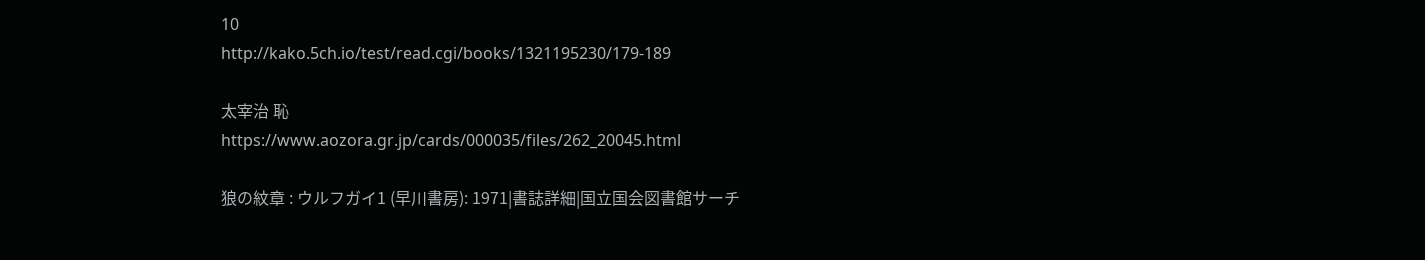10
http://kako.5ch.io/test/read.cgi/books/1321195230/179-189

太宰治 恥
https://www.aozora.gr.jp/cards/000035/files/262_20045.html

狼の紋章 : ウルフガイ1 (早川書房): 1971|書誌詳細|国立国会図書館サーチ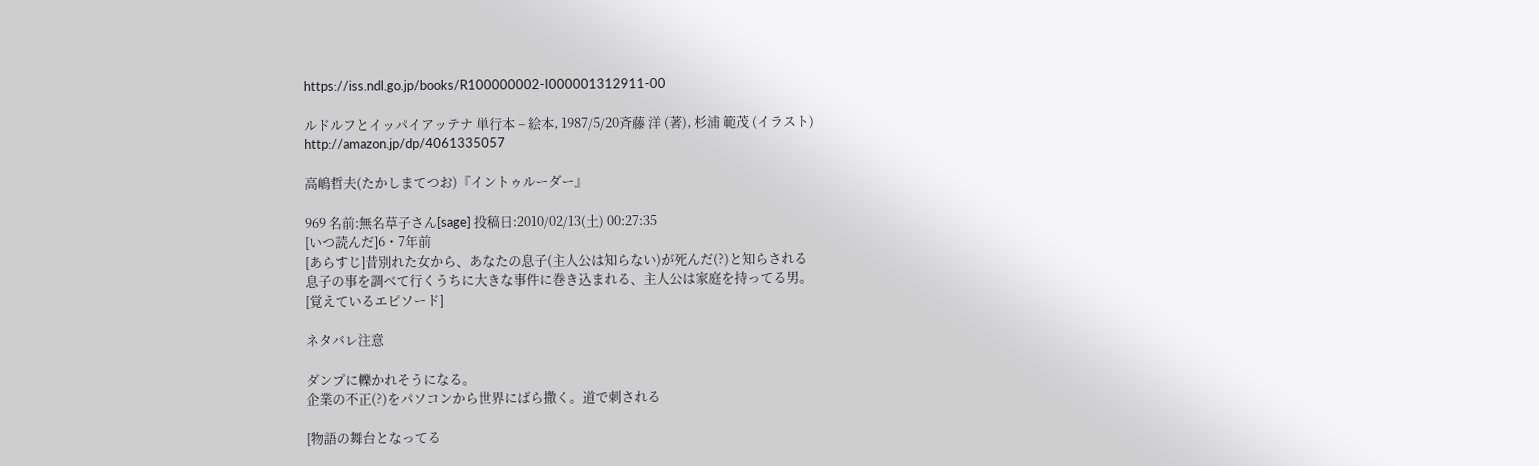https://iss.ndl.go.jp/books/R100000002-I000001312911-00

ルドルフとイッパイアッテナ 単行本 – 絵本, 1987/5/20斉藤 洋 (著), 杉浦 範茂 (イラスト)
http://amazon.jp/dp/4061335057

高嶋哲夫(たかしまてつお)『イントゥルーダー』

969 名前:無名草子さん[sage] 投稿日:2010/02/13(土) 00:27:35
[いつ読んだ]6・7年前
[あらすじ]昔別れた女から、あなたの息子(主人公は知らない)が死んだ(?)と知らされる
息子の事を調べて行くうちに大きな事件に巻き込まれる、主人公は家庭を持ってる男。
[覚えているエピソード]

ネタバレ注意

ダンプに轢かれそうになる。
企業の不正(?)をパソコンから世界にばら撒く。道で刺される

[物語の舞台となってる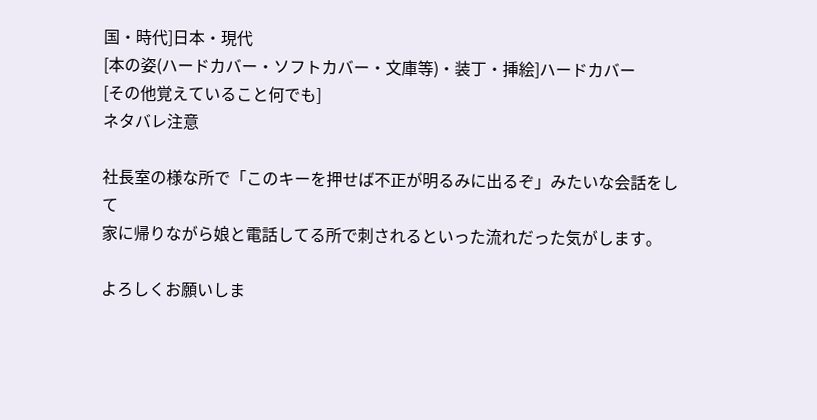国・時代]日本・現代
[本の姿(ハードカバー・ソフトカバー・文庫等)・装丁・挿絵]ハードカバー
[その他覚えていること何でも]
ネタバレ注意

社長室の様な所で「このキーを押せば不正が明るみに出るぞ」みたいな会話をして
家に帰りながら娘と電話してる所で刺されるといった流れだった気がします。

よろしくお願いしま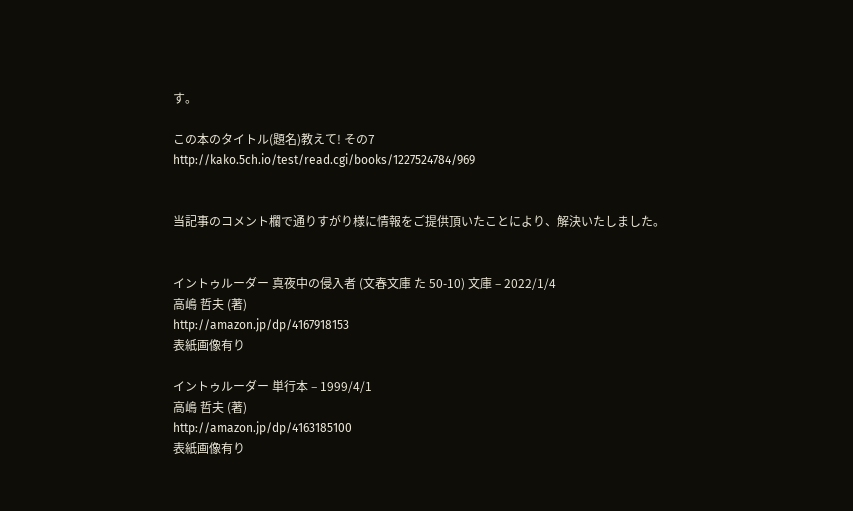す。

この本のタイトル(題名)教えて! その7
http://kako.5ch.io/test/read.cgi/books/1227524784/969


当記事のコメント欄で通りすがり様に情報をご提供頂いたことにより、解決いたしました。


イントゥルーダー 真夜中の侵入者 (文春文庫 た 50-10) 文庫 – 2022/1/4
高嶋 哲夫 (著)
http://amazon.jp/dp/4167918153
表紙画像有り

イントゥルーダー 単行本 – 1999/4/1
高嶋 哲夫 (著)
http://amazon.jp/dp/4163185100
表紙画像有り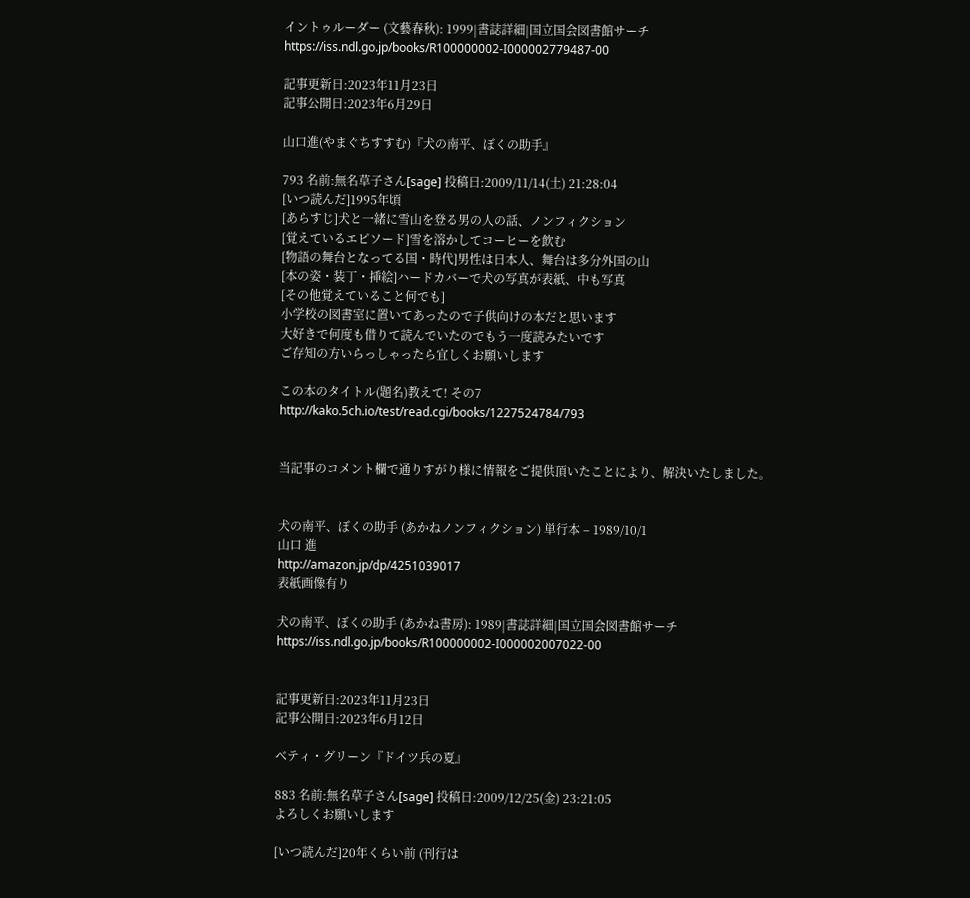イントゥルーダー (文藝春秋): 1999|書誌詳細|国立国会図書館サーチ
https://iss.ndl.go.jp/books/R100000002-I000002779487-00

記事更新日:2023年11月23日
記事公開日:2023年6月29日

山口進(やまぐちすすむ)『犬の南平、ぼくの助手』

793 名前:無名草子さん[sage] 投稿日:2009/11/14(土) 21:28:04
[いつ読んだ]1995年頃
[あらすじ]犬と一緒に雪山を登る男の人の話、ノンフィクション
[覚えているエピソード]雪を溶かしてコーヒーを飲む
[物語の舞台となってる国・時代]男性は日本人、舞台は多分外国の山
[本の姿・装丁・挿絵]ハードカバーで犬の写真が表紙、中も写真
[その他覚えていること何でも]
小学校の図書室に置いてあったので子供向けの本だと思います
大好きで何度も借りて読んでいたのでもう一度読みたいです
ご存知の方いらっしゃったら宜しくお願いします

この本のタイトル(題名)教えて! その7
http://kako.5ch.io/test/read.cgi/books/1227524784/793


当記事のコメント欄で通りすがり様に情報をご提供頂いたことにより、解決いたしました。


犬の南平、ぼくの助手 (あかねノンフィクション) 単行本 – 1989/10/1
山口 進
http://amazon.jp/dp/4251039017
表紙画像有り

犬の南平、ぼくの助手 (あかね書房): 1989|書誌詳細|国立国会図書館サーチ
https://iss.ndl.go.jp/books/R100000002-I000002007022-00


記事更新日:2023年11月23日
記事公開日:2023年6月12日

ベティ・グリーン『ドイツ兵の夏』

883 名前:無名草子さん[sage] 投稿日:2009/12/25(金) 23:21:05
よろしくお願いします

[いつ読んだ]20年くらい前 (刊行は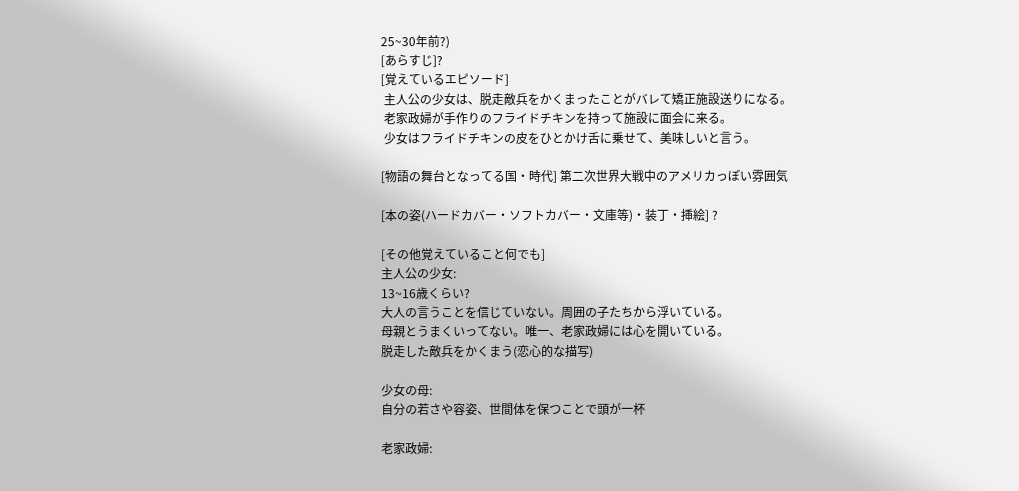25~30年前?)
[あらすじ]?
[覚えているエピソード]
 主人公の少女は、脱走敵兵をかくまったことがバレて矯正施設送りになる。
 老家政婦が手作りのフライドチキンを持って施設に面会に来る。
 少女はフライドチキンの皮をひとかけ舌に乗せて、美味しいと言う。

[物語の舞台となってる国・時代] 第二次世界大戦中のアメリカっぽい雰囲気

[本の姿(ハードカバー・ソフトカバー・文庫等)・装丁・挿絵] ?

[その他覚えていること何でも]
主人公の少女:
13~16歳くらい?
大人の言うことを信じていない。周囲の子たちから浮いている。
母親とうまくいってない。唯一、老家政婦には心を開いている。
脱走した敵兵をかくまう(恋心的な描写)

少女の母:
自分の若さや容姿、世間体を保つことで頭が一杯

老家政婦: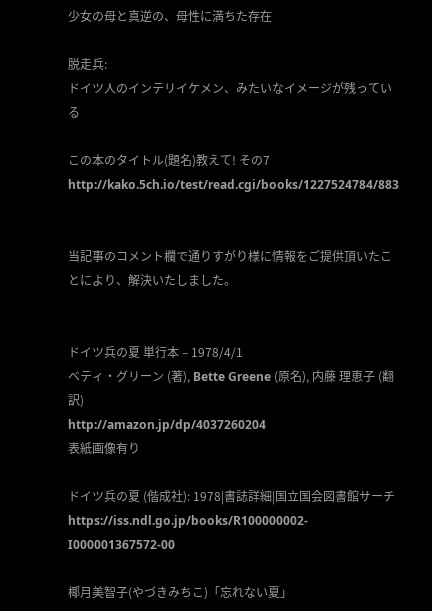少女の母と真逆の、母性に満ちた存在

脱走兵:
ドイツ人のインテリイケメン、みたいなイメージが残っている

この本のタイトル(題名)教えて! その7
http://kako.5ch.io/test/read.cgi/books/1227524784/883


当記事のコメント欄で通りすがり様に情報をご提供頂いたことにより、解決いたしました。


ドイツ兵の夏 単行本 – 1978/4/1
ベティ・グリーン (著), Bette Greene (原名), 内藤 理恵子 (翻訳)
http://amazon.jp/dp/4037260204
表紙画像有り

ドイツ兵の夏 (偕成社): 1978|書誌詳細|国立国会図書館サーチ
https://iss.ndl.go.jp/books/R100000002-I000001367572-00

椰月美智子(やづきみちこ)「忘れない夏」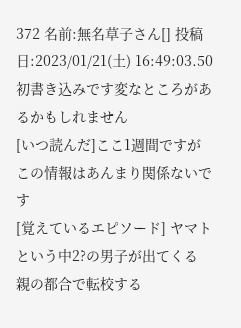372 名前:無名草子さん[] 投稿日:2023/01/21(土) 16:49:03.50
初書き込みです変なところがあるかもしれません
[いつ読んだ]ここ1週間ですがこの情報はあんまり関係ないです
[覚えているエピソード] ヤマトという中2?の男子が出てくる
親の都合で転校する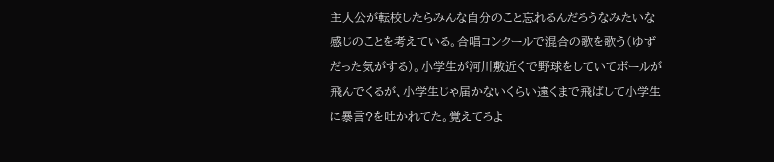主人公が転校したらみんな自分のこと忘れるんだろうなみたいな感じのことを考えている。合唱コンクールで混合の歌を歌う(ゆずだった気がする)。小学生が河川敷近くで野球をしていてボールが飛んでくるが、小学生じゃ届かないくらい遠くまで飛ばして小学生に暴言?を吐かれてた。覚えてろよ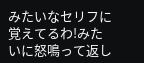みたいなセリフに覚えてるわ!みたいに怒鳴って返し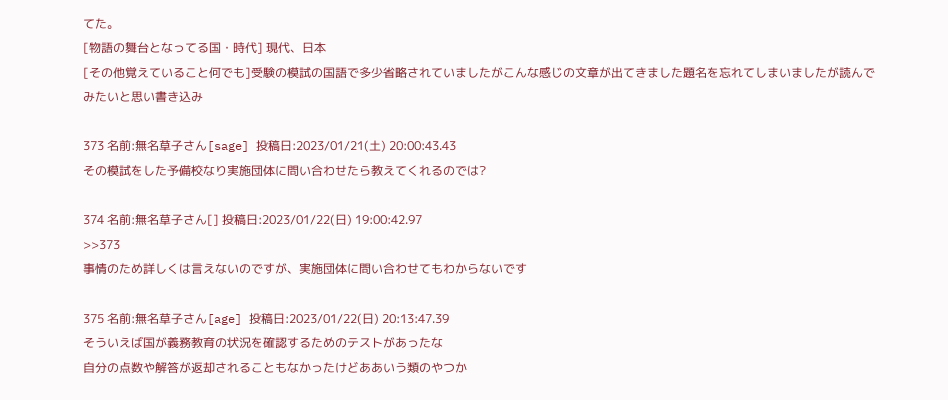てた。
[物語の舞台となってる国・時代] 現代、日本
[その他覚えていること何でも]受験の模試の国語で多少省略されていましたがこんな感じの文章が出てきました題名を忘れてしまいましたが読んでみたいと思い書き込み

373 名前:無名草子さん[sage] 投稿日:2023/01/21(土) 20:00:43.43
その模試をした予備校なり実施団体に問い合わせたら教えてくれるのでは?

374 名前:無名草子さん[] 投稿日:2023/01/22(日) 19:00:42.97
>>373
事情のため詳しくは言えないのですが、実施団体に問い合わせてもわからないです

375 名前:無名草子さん[age] 投稿日:2023/01/22(日) 20:13:47.39
そういえば国が義務教育の状況を確認するためのテストがあったな
自分の点数や解答が返却されることもなかったけどああいう類のやつか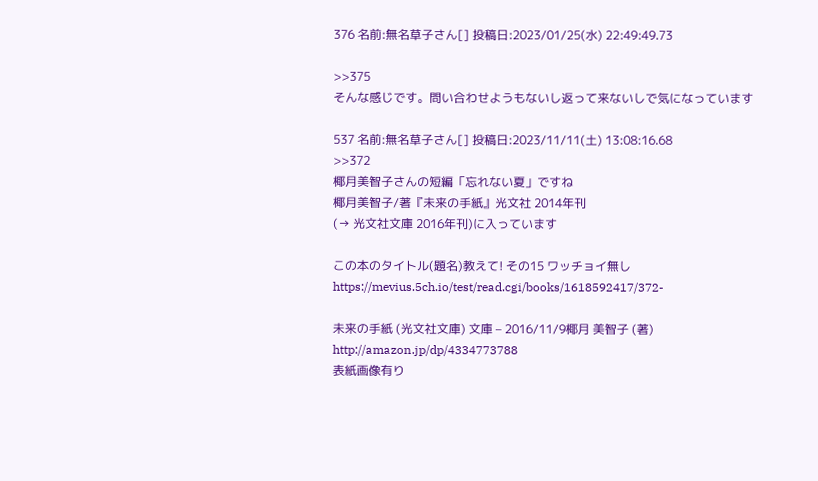376 名前:無名草子さん[] 投稿日:2023/01/25(水) 22:49:49.73

>>375
そんな感じです。問い合わせようもないし返って来ないしで気になっています

537 名前:無名草子さん[] 投稿日:2023/11/11(土) 13:08:16.68
>>372
椰月美智子さんの短編「忘れない夏」ですね
椰月美智子/著『未来の手紙』光文社 2014年刊
(→ 光文社文庫 2016年刊)に入っています

この本のタイトル(題名)教えて! その15 ワッチョイ無し
https://mevius.5ch.io/test/read.cgi/books/1618592417/372-

未来の手紙 (光文社文庫) 文庫 – 2016/11/9椰月 美智子 (著)
http://amazon.jp/dp/4334773788
表紙画像有り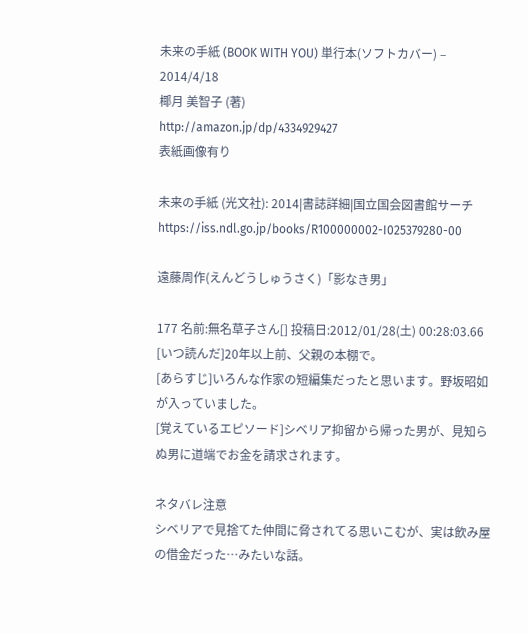未来の手紙 (BOOK WITH YOU) 単行本(ソフトカバー) – 2014/4/18
椰月 美智子 (著)
http://amazon.jp/dp/4334929427
表紙画像有り

未来の手紙 (光文社): 2014|書誌詳細|国立国会図書館サーチ
https://iss.ndl.go.jp/books/R100000002-I025379280-00

遠藤周作(えんどうしゅうさく)「影なき男」

177 名前:無名草子さん[] 投稿日:2012/01/28(土) 00:28:03.66
[いつ読んだ]20年以上前、父親の本棚で。
[あらすじ]いろんな作家の短編集だったと思います。野坂昭如が入っていました。
[覚えているエピソード]シベリア抑留から帰った男が、見知らぬ男に道端でお金を請求されます。

ネタバレ注意
シベリアで見捨てた仲間に脅されてる思いこむが、実は飲み屋の借金だった…みたいな話。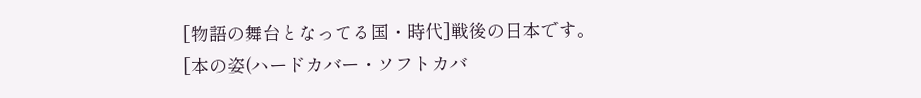[物語の舞台となってる国・時代]戦後の日本です。
[本の姿(ハードカバー・ソフトカバ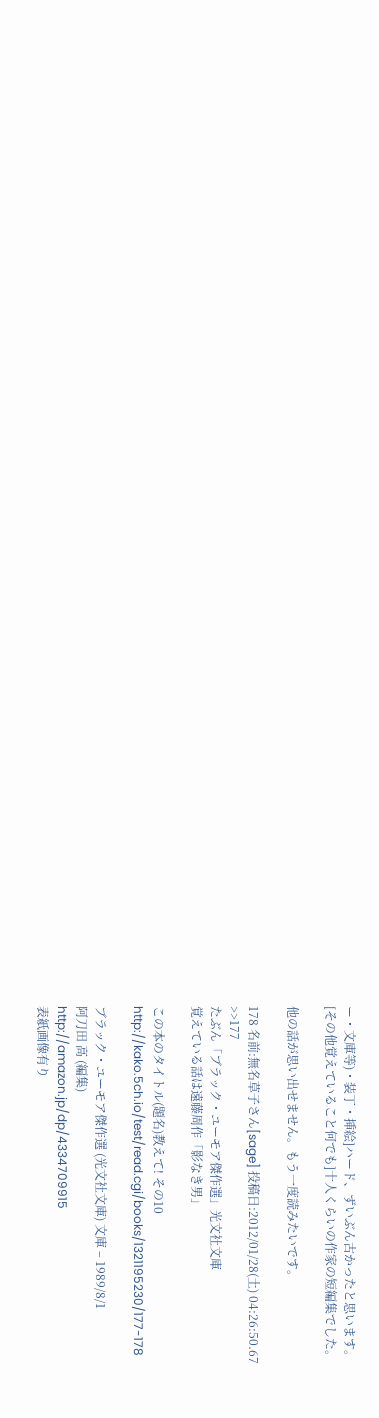ー・文庫等)・装丁・挿絵]ハード、ずいぶん古かったと思います。
[その他覚えていること何でも]十人くらいの作家の短編集でした。

他の話が思い出せません。もう一度読みたいです。

178 名前:無名草子さん[sage] 投稿日:2012/01/28(土) 04:26:50.67
>>177
たぶん「ブラック・ユーモア傑作選」光文社文庫
覚えている話は遠藤周作「影なき男」

この本のタイトル(題名)教えて! その10
http://kako.5ch.io/test/read.cgi/books/1321195230/177-178

ブラック・ユーモア傑作選 (光文社文庫) 文庫 – 1989/8/1
阿刀田 高 (編集)
http://amazon.jp/dp/4334709915
表紙画像有り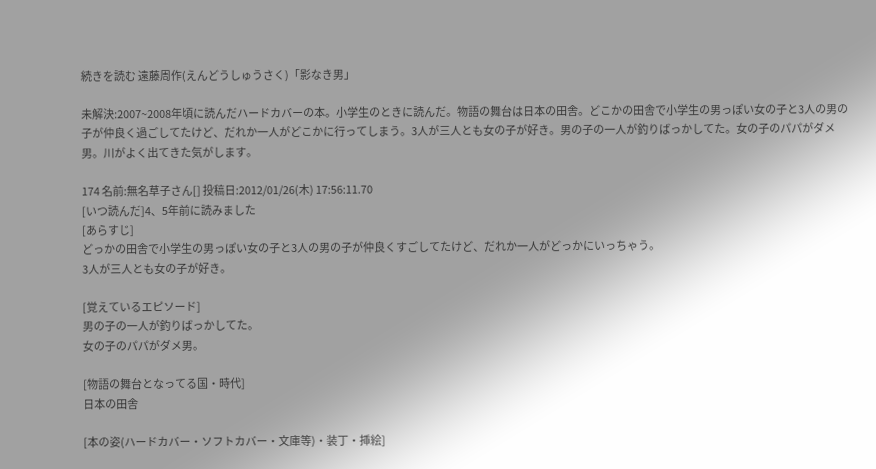続きを読む 遠藤周作(えんどうしゅうさく)「影なき男」

未解決:2007~2008年頃に読んだハードカバーの本。小学生のときに読んだ。物語の舞台は日本の田舎。どこかの田舎で小学生の男っぽい女の子と3人の男の子が仲良く過ごしてたけど、だれか一人がどこかに行ってしまう。3人が三人とも女の子が好き。男の子の一人が釣りばっかしてた。女の子のパパがダメ男。川がよく出てきた気がします。

174 名前:無名草子さん[] 投稿日:2012/01/26(木) 17:56:11.70
[いつ読んだ]4、5年前に読みました
[あらすじ]
どっかの田舎で小学生の男っぽい女の子と3人の男の子が仲良くすごしてたけど、だれか一人がどっかにいっちゃう。
3人が三人とも女の子が好き。

[覚えているエピソード]
男の子の一人が釣りばっかしてた。
女の子のパパがダメ男。

[物語の舞台となってる国・時代]
日本の田舎

[本の姿(ハードカバー・ソフトカバー・文庫等)・装丁・挿絵]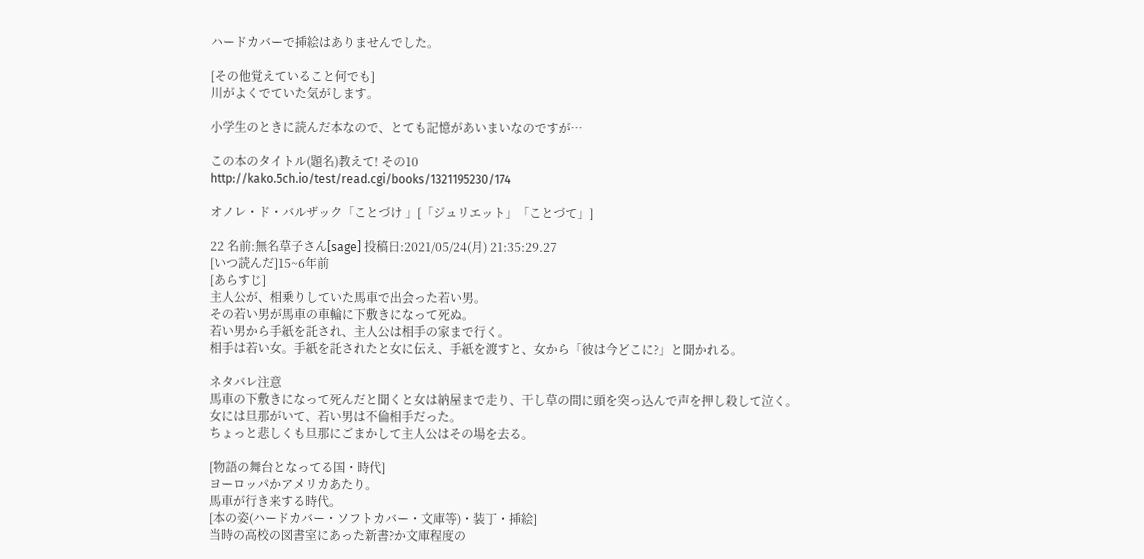ハードカバーで挿絵はありませんでした。

[その他覚えていること何でも]
川がよくでていた気がします。

小学生のときに読んだ本なので、とても記憶があいまいなのですが…

この本のタイトル(題名)教えて! その10
http://kako.5ch.io/test/read.cgi/books/1321195230/174

オノレ・ド・バルザック「ことづけ 」[「ジュリエット」「ことづて」]

22 名前:無名草子さん[sage] 投稿日:2021/05/24(月) 21:35:29.27
[いつ読んだ]15~6年前
[あらすじ]
主人公が、相乗りしていた馬車で出会った若い男。
その若い男が馬車の車輪に下敷きになって死ぬ。
若い男から手紙を託され、主人公は相手の家まで行く。
相手は若い女。手紙を託されたと女に伝え、手紙を渡すと、女から「彼は今どこに?」と聞かれる。

ネタバレ注意
馬車の下敷きになって死んだと聞くと女は納屋まで走り、干し草の間に頭を突っ込んで声を押し殺して泣く。
女には旦那がいて、若い男は不倫相手だった。
ちょっと悲しくも旦那にごまかして主人公はその場を去る。

[物語の舞台となってる国・時代]
ヨーロッパかアメリカあたり。
馬車が行き来する時代。
[本の姿(ハードカバー・ソフトカバー・文庫等)・装丁・挿絵]
当時の高校の図書室にあった新書?か文庫程度の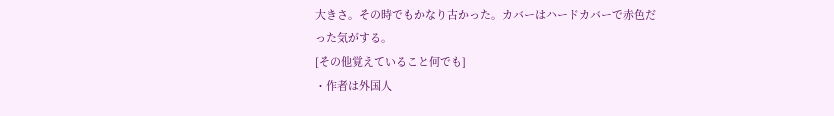大きさ。その時でもかなり古かった。カバーはハードカバーで赤色だった気がする。
[その他覚えていること何でも]
・作者は外国人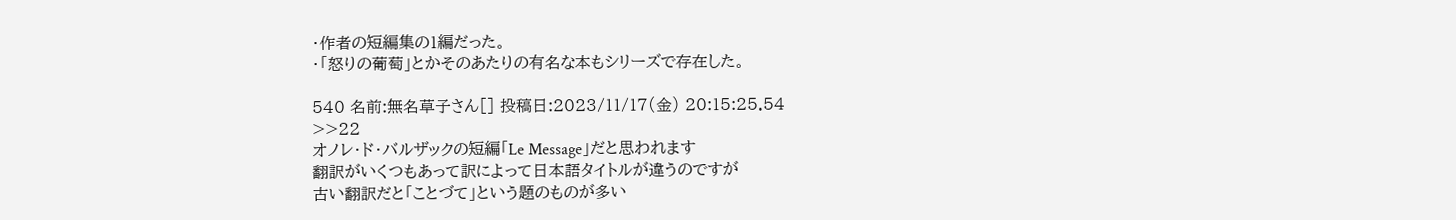・作者の短編集の1編だった。
・「怒りの葡萄」とかそのあたりの有名な本もシリーズで存在した。

540 名前:無名草子さん[] 投稿日:2023/11/17(金) 20:15:25.54
>>22
オノレ・ド・バルザックの短編「Le Message」だと思われます
翻訳がいくつもあって訳によって日本語タイトルが違うのですが
古い翻訳だと「ことづて」という題のものが多い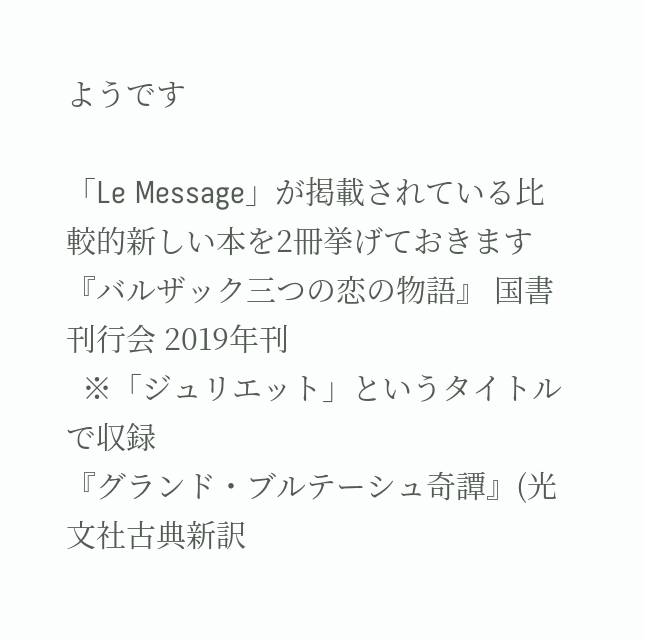ようです

「Le Message」が掲載されている比較的新しい本を2冊挙げておきます
『バルザック三つの恋の物語』 国書刊行会 2019年刊
  ※「ジュリエット」というタイトルで収録
『グランド・ブルテーシュ奇譚』(光文社古典新訳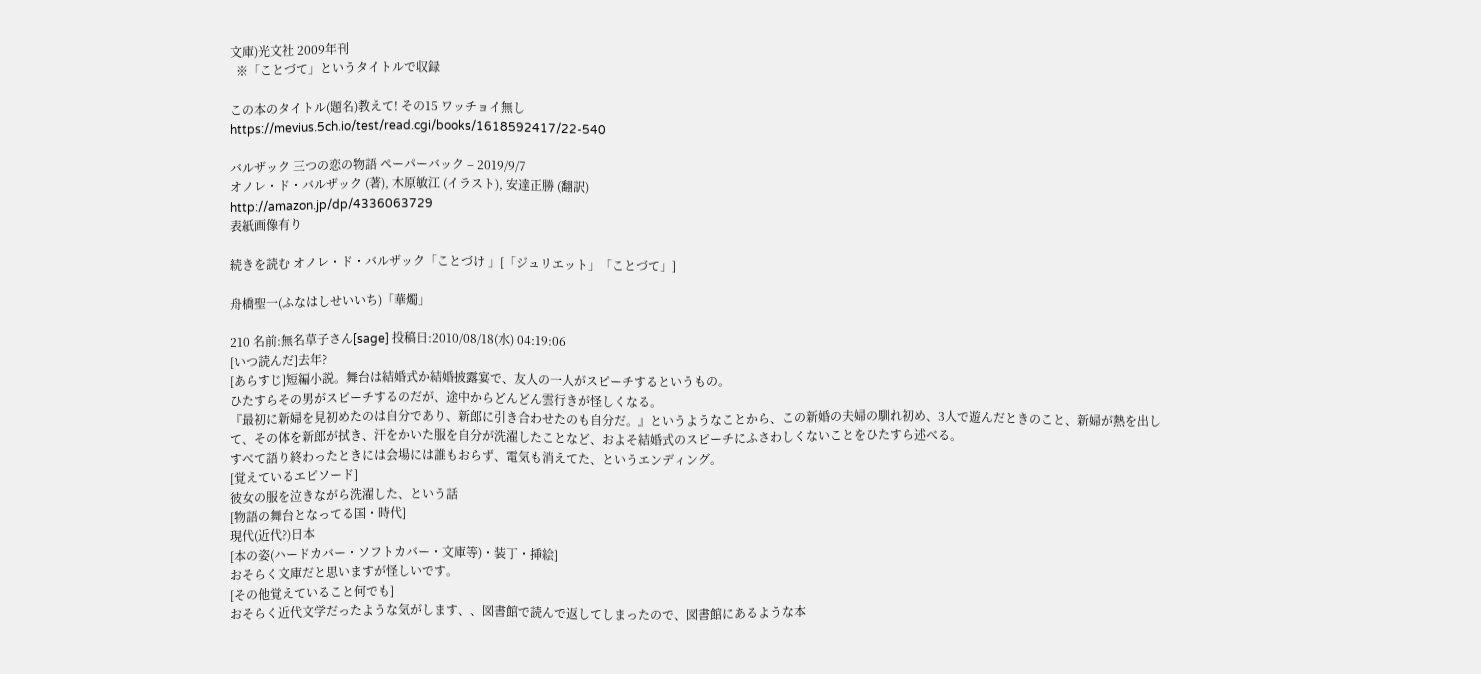文庫)光文社 2009年刊
  ※「ことづて」というタイトルで収録

この本のタイトル(題名)教えて! その15 ワッチョイ無し
https://mevius.5ch.io/test/read.cgi/books/1618592417/22-540

バルザック 三つの恋の物語 ペーパーバック – 2019/9/7
オノレ・ド・バルザック (著), 木原敏江 (イラスト), 安達正勝 (翻訳)
http://amazon.jp/dp/4336063729
表紙画像有り

続きを読む オノレ・ド・バルザック「ことづけ 」[「ジュリエット」「ことづて」]

舟橋聖一(ふなはしせいいち)「華燭」

210 名前:無名草子さん[sage] 投稿日:2010/08/18(水) 04:19:06
[いつ読んだ]去年?
[あらすじ]短編小説。舞台は結婚式か結婚披露宴で、友人の一人がスピーチするというもの。
ひたすらその男がスピーチするのだが、途中からどんどん雲行きが怪しくなる。
『最初に新婦を見初めたのは自分であり、新郎に引き合わせたのも自分だ。』というようなことから、この新婚の夫婦の馴れ初め、3人で遊んだときのこと、新婦が熱を出して、その体を新郎が拭き、汗をかいた服を自分が洗濯したことなど、およそ結婚式のスピーチにふさわしくないことをひたすら述べる。
すべて語り終わったときには会場には誰もおらず、電気も消えてた、というエンディング。
[覚えているエピソード]
彼女の服を泣きながら洗濯した、という話
[物語の舞台となってる国・時代]
現代(近代?)日本
[本の姿(ハードカバー・ソフトカバー・文庫等)・装丁・挿絵]
おそらく文庫だと思いますが怪しいです。
[その他覚えていること何でも]
おそらく近代文学だったような気がします、、図書館で読んで返してしまったので、図書館にあるような本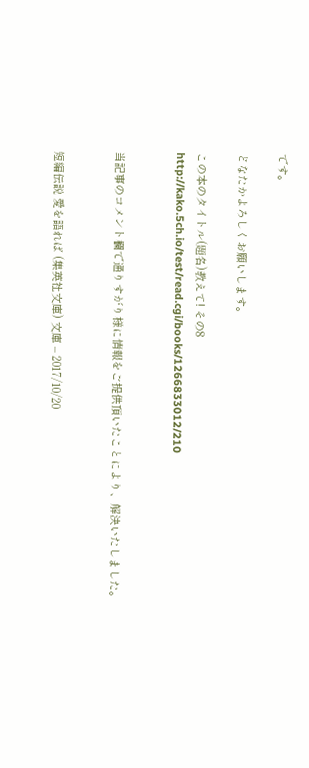です。

どなたかよろしくお願いします。

この本のタイトル(題名)教えて! その8
http://kako.5ch.io/test/read.cgi/books/1266833012/210


当記事のコメント欄で通りすがり様に情報をご提供頂いたことにより、解決いたしました。


短編伝説 愛を語れば (集英社文庫) 文庫 – 2017/10/20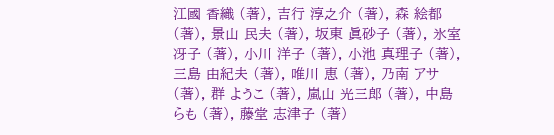江國 香織 (著), 吉行 淳之介 (著), 森 絵都 (著), 景山 民夫 (著), 坂東 眞砂子 (著), 氷室 冴子 (著), 小川 洋子 (著), 小池 真理子 (著), 三島 由紀夫 (著), 唯川 恵 (著), 乃南 アサ (著), 群 ようこ (著), 嵐山 光三郎 (著), 中島 らも (著), 藤堂 志津子 (著)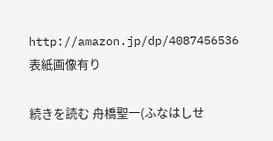http://amazon.jp/dp/4087456536
表紙画像有り

続きを読む 舟橋聖一(ふなはしせ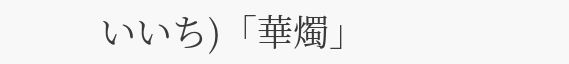いいち)「華燭」